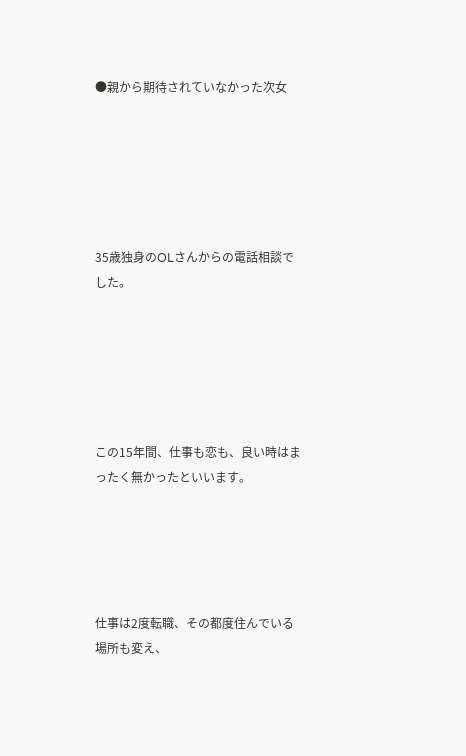●親から期待されていなかった次女






35歳独身のOLさんからの電話相談でした。






この15年間、仕事も恋も、良い時はまったく無かったといいます。





仕事は2度転職、その都度住んでいる場所も変え、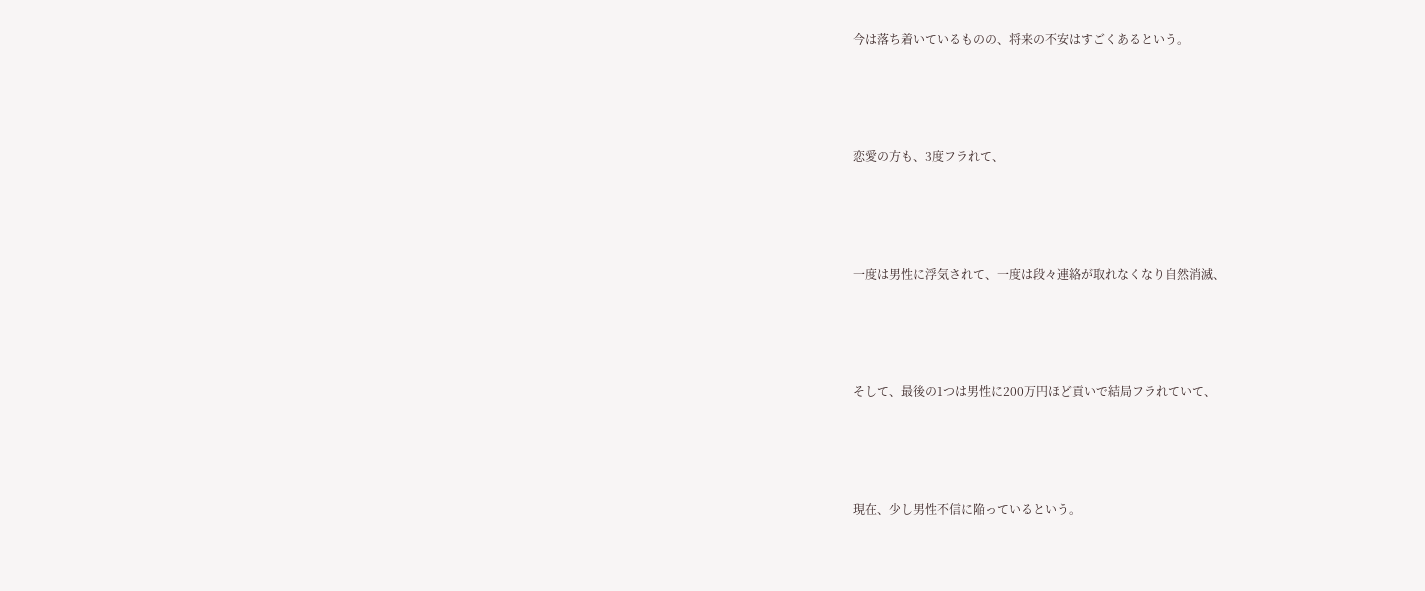今は落ち着いているものの、将来の不安はすごくあるという。





恋愛の方も、3度フラれて、





一度は男性に浮気されて、一度は段々連絡が取れなくなり自然消滅、





そして、最後の1つは男性に200万円ほど貢いで結局フラれていて、





現在、少し男性不信に陥っているという。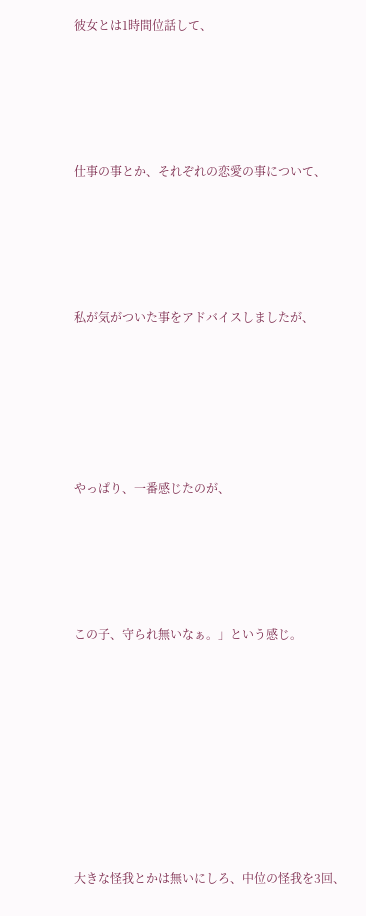彼女とは1時間位話して、





仕事の事とか、それぞれの恋愛の事について、





私が気がついた事をアドバイスしましたが、






やっぱり、一番感じたのが、





この子、守られ無いなぁ。」という感じ。









大きな怪我とかは無いにしろ、中位の怪我を3回、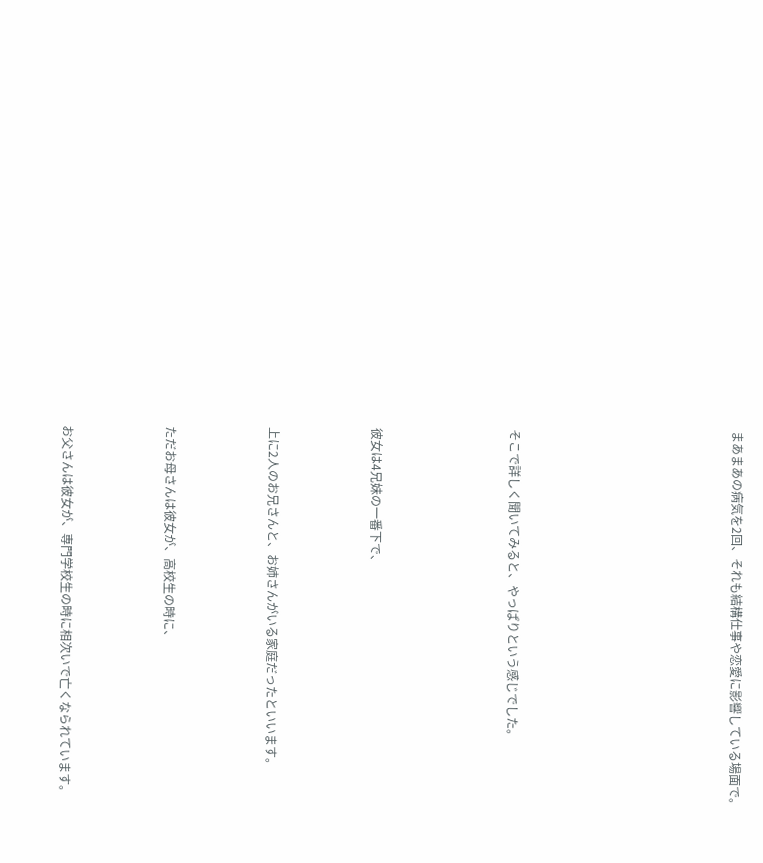まあまあの病気を2回、それも結構仕事や恋愛に影響している場面で。












そこで詳しく聞いてみると、やっぱりという感じでした。







彼女は4兄妹の一番下で、





上に2人のお兄さんと、お姉さんがいる家庭だったといいます。





ただお母さんは彼女が、高校生の時に、





お父さんは彼女が、専門学校生の時に相次いで亡くなられています。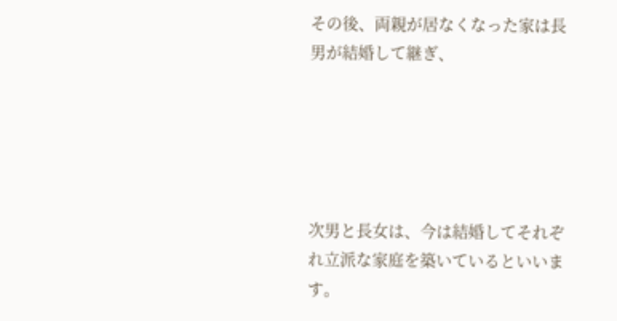その後、両親が居なくなった家は長男が結婚して継ぎ、





次男と長女は、今は結婚してそれぞれ立派な家庭を築いているといいます。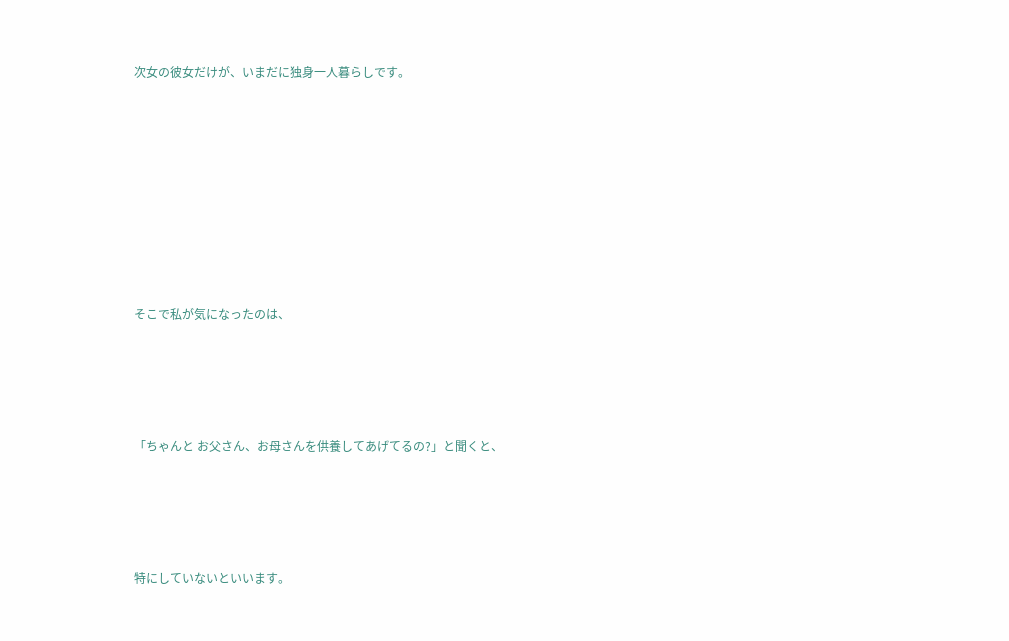次女の彼女だけが、いまだに独身一人暮らしです。










そこで私が気になったのは、





「ちゃんと お父さん、お母さんを供養してあげてるの?」と聞くと、





特にしていないといいます。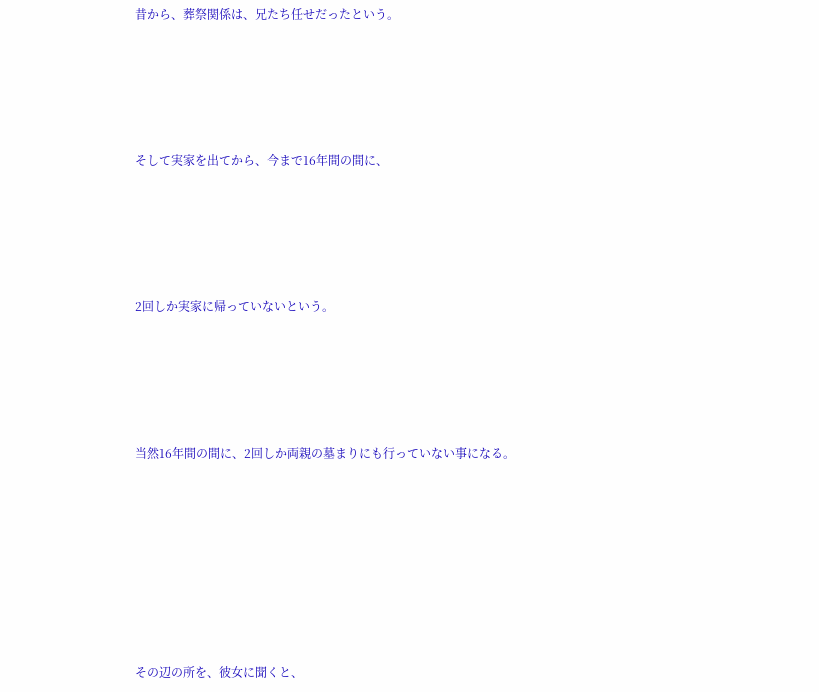昔から、葬祭関係は、兄たち任せだったという。





そして実家を出てから、今まで16年間の間に、





2回しか実家に帰っていないという。





当然16年間の間に、2回しか両親の墓まりにも行っていない事になる。








その辺の所を、彼女に聞くと、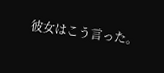彼女はこう言った。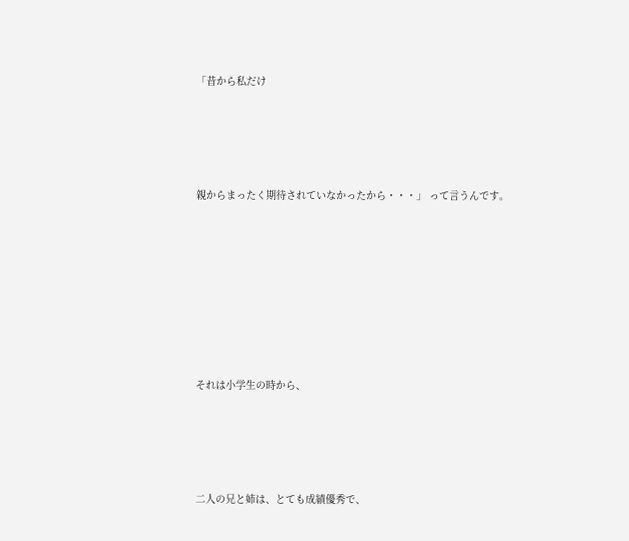「昔から私だけ





親からまったく期待されていなかったから・・・」 って言うんです。









それは小学生の時から、





二人の兄と姉は、とても成績優秀で、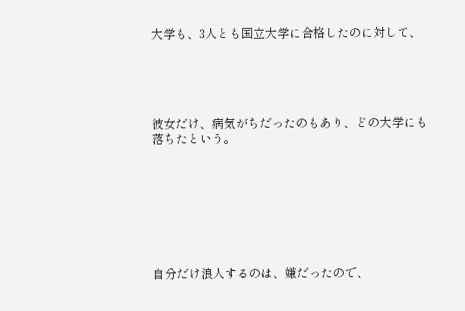大学も、3人とも国立大学に合格したのに対して、





彼女だけ、病気がちだったのもあり、どの大学にも落ちたという。








自分だけ浪人するのは、嫌だったので、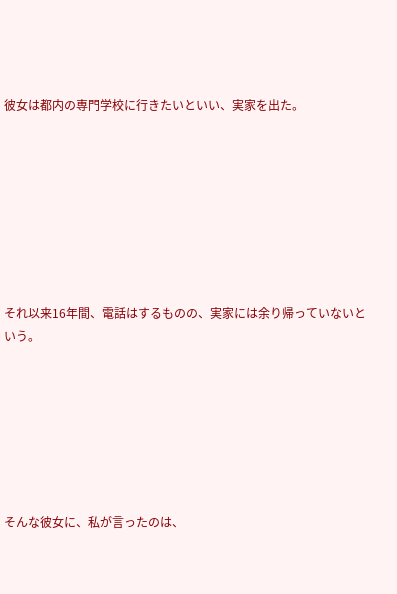彼女は都内の専門学校に行きたいといい、実家を出た。








それ以来16年間、電話はするものの、実家には余り帰っていないという。







そんな彼女に、私が言ったのは、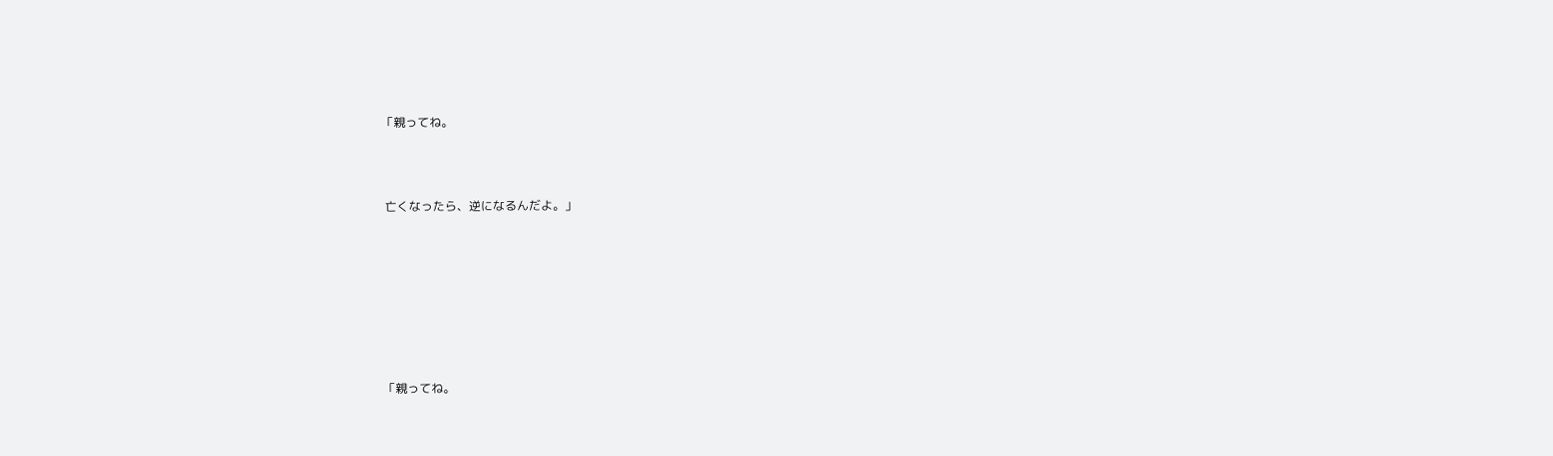「親ってね。





 亡くなったら、逆になるんだよ。」












「親ってね。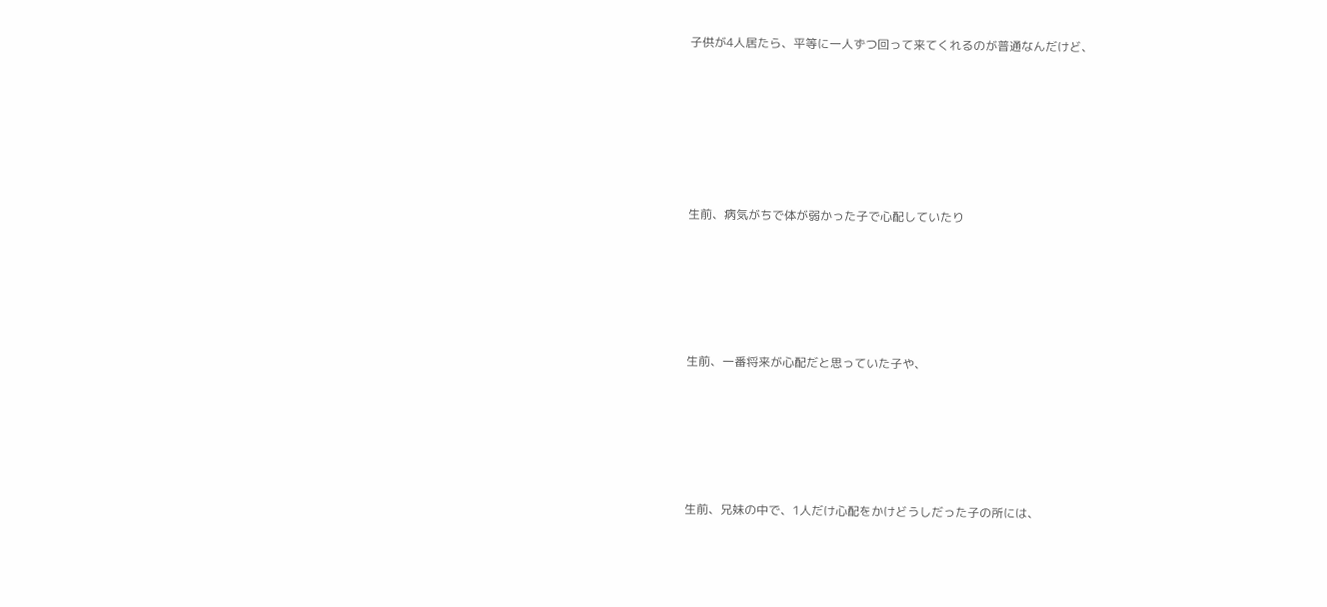子供が4人居たら、平等に一人ずつ回って来てくれるのが普通なんだけど、






生前、病気がちで体が弱かった子で心配していたり





生前、一番将来が心配だと思っていた子や、





生前、兄妹の中で、1人だけ心配をかけどうしだった子の所には、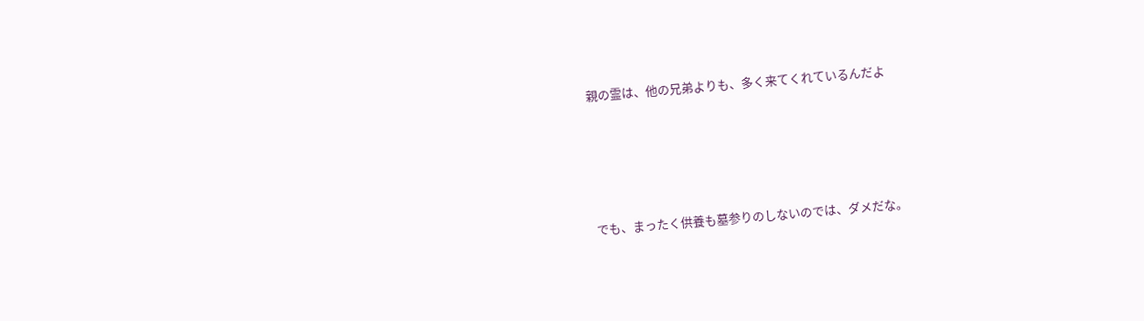親の霊は、他の兄弟よりも、多く来てくれているんだよ




でも、まったく供養も墓参りのしないのでは、ダメだな。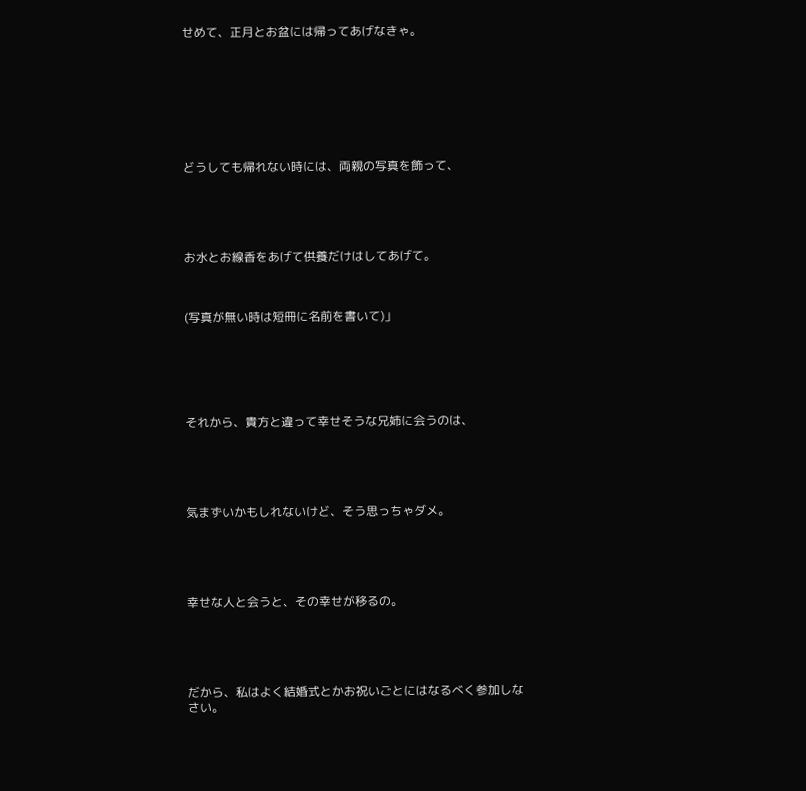せめて、正月とお盆には帰ってあげなきゃ。








どうしても帰れない時には、両親の写真を飾って、





お水とお線香をあげて供養だけはしてあげて。



(写真が無い時は短冊に名前を書いて)」






それから、貴方と違って幸せそうな兄姉に会うのは、





気まずいかもしれないけど、そう思っちゃダメ。





幸せな人と会うと、その幸せが移るの。





だから、私はよく結婚式とかお祝いごとにはなるべく参加しなさい。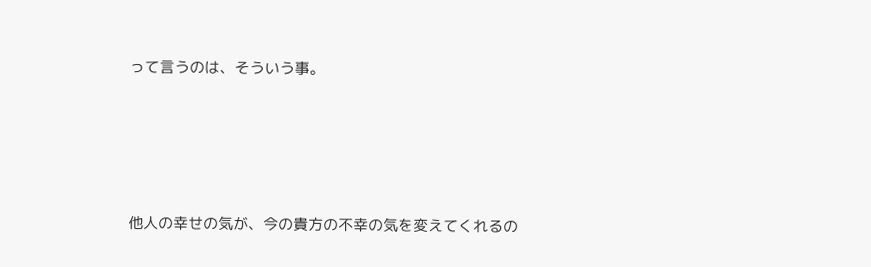って言うのは、そういう事。





他人の幸せの気が、今の貴方の不幸の気を変えてくれるの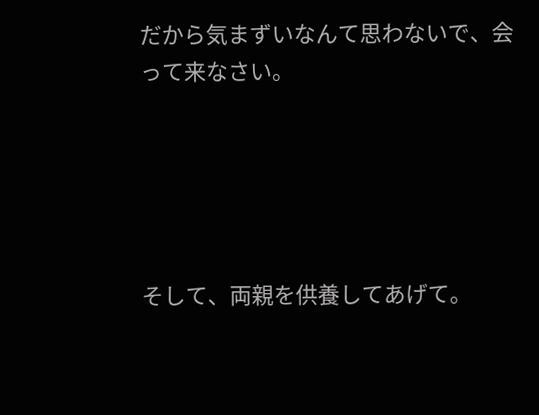だから気まずいなんて思わないで、会って来なさい。





そして、両親を供養してあげて。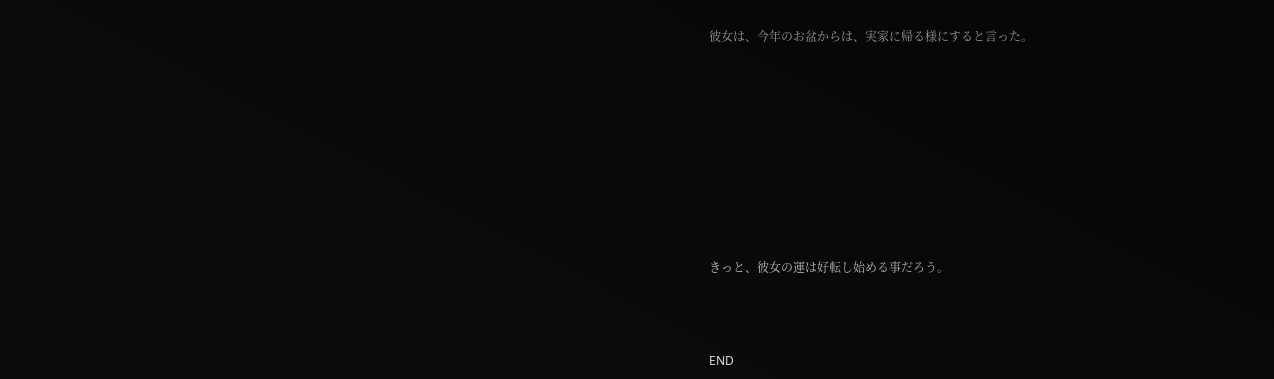彼女は、今年のお盆からは、実家に帰る様にすると言った。









きっと、彼女の運は好転し始める事だろう。



END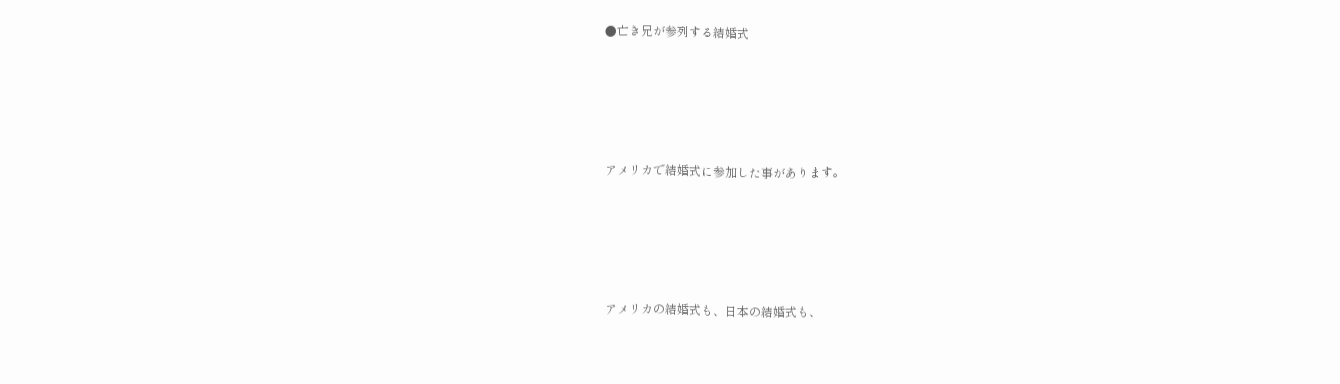●亡き兄が参列する結婚式







アメリカで結婚式に参加した事があります。







アメリカの結婚式も、日本の結婚式も、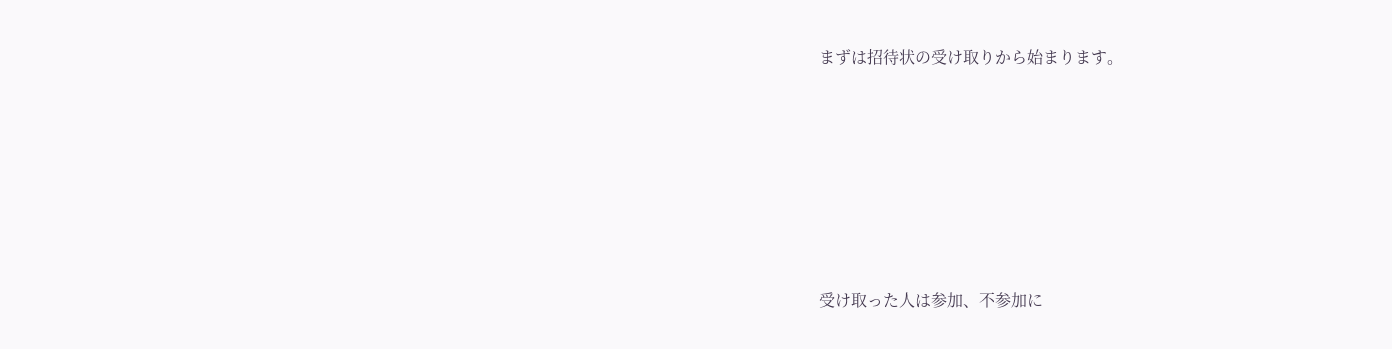まずは招待状の受け取りから始まります。








受け取った人は参加、不参加に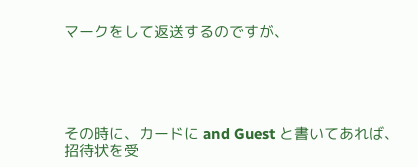マークをして返送するのですが、





その時に、カードに and Guest と書いてあれば、招待状を受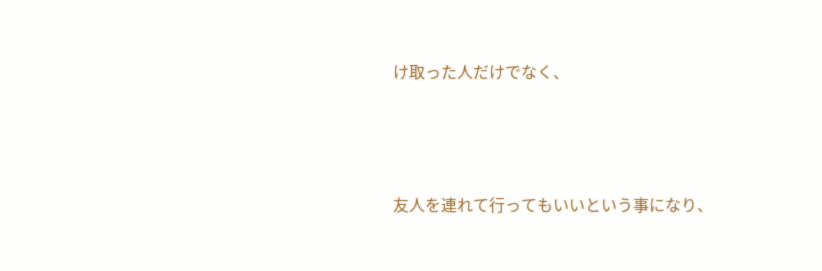け取った人だけでなく、





友人を連れて行ってもいいという事になり、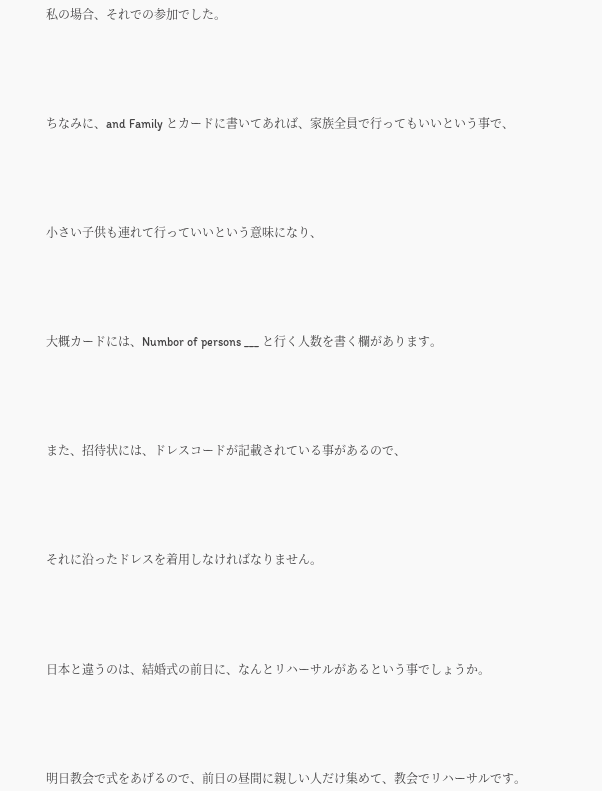私の場合、それでの参加でした。





ちなみに、and Family とカードに書いてあれば、家族全員で行ってもいいという事で、





小さい子供も連れて行っていいという意味になり、





大概カードには、Numbor of persons ___ と行く人数を書く欄があります。





また、招待状には、ドレスコードが記載されている事があるので、





それに沿ったドレスを着用しなければなりません。





日本と違うのは、結婚式の前日に、なんとリハーサルがあるという事でしょうか。





明日教会で式をあげるので、前日の昼間に親しい人だけ集めて、教会でリハーサルです。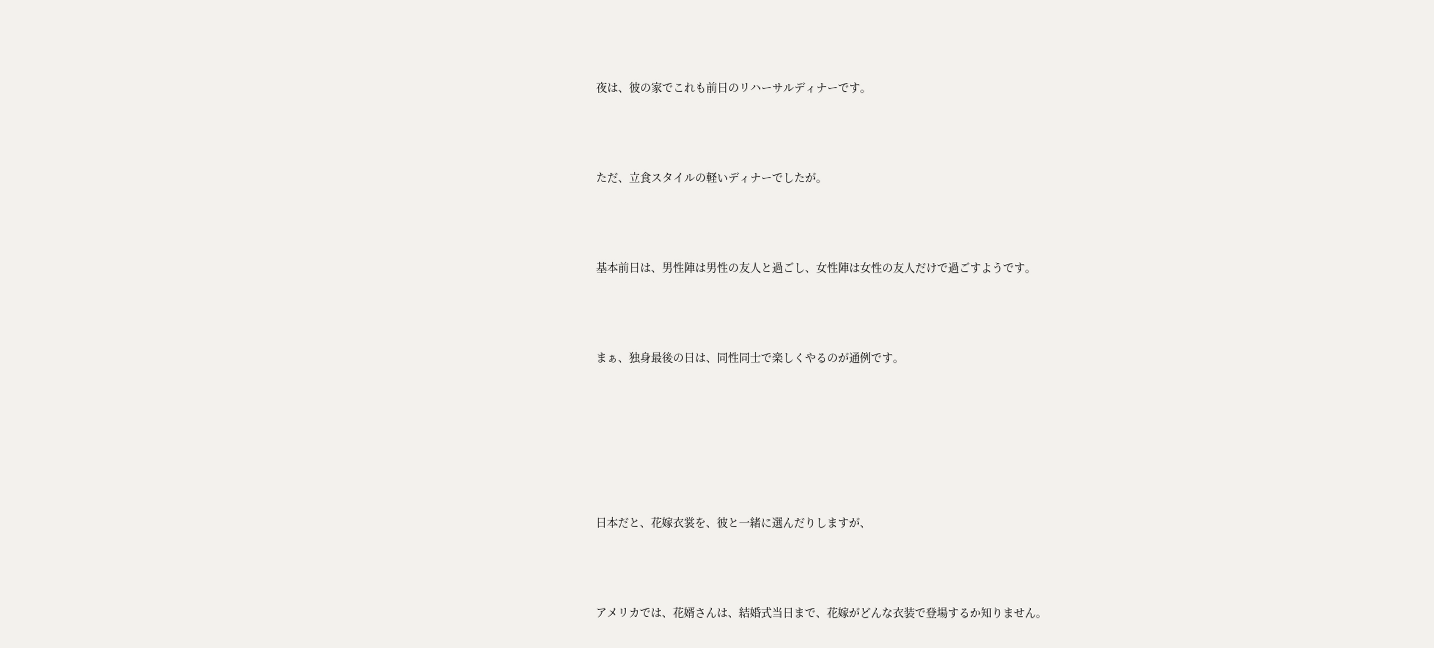夜は、彼の家でこれも前日のリハーサルディナーです。





ただ、立食スタイルの軽いディナーでしたが。





基本前日は、男性陣は男性の友人と過ごし、女性陣は女性の友人だけで過ごすようです。





まぁ、独身最後の日は、同性同士で楽しくやるのが通例です。










日本だと、花嫁衣裳を、彼と一緒に選んだりしますが、





アメリカでは、花婿さんは、結婚式当日まで、花嫁がどんな衣装で登場するか知りません。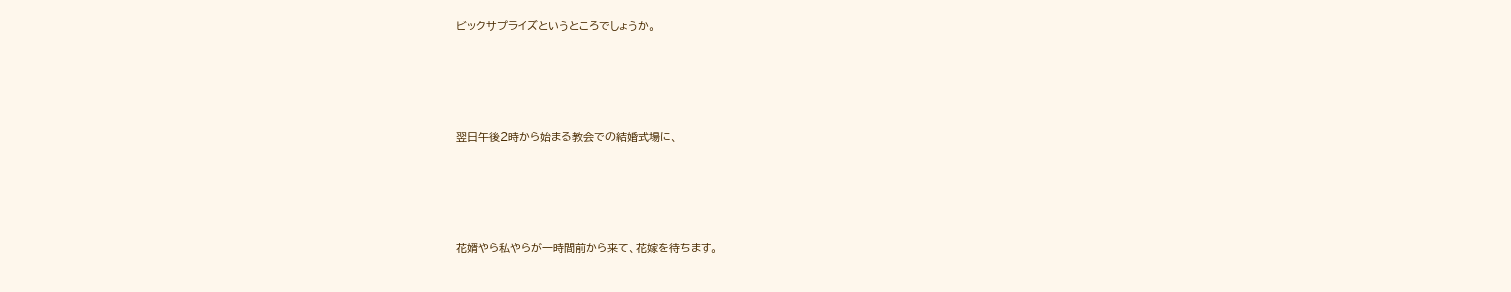ビックサプライズというところでしょうか。





翌日午後2時から始まる教会での結婚式場に、





花婿やら私やらが一時間前から来て、花嫁を待ちます。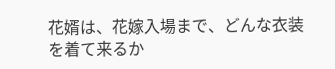花婿は、花嫁入場まで、どんな衣装を着て来るか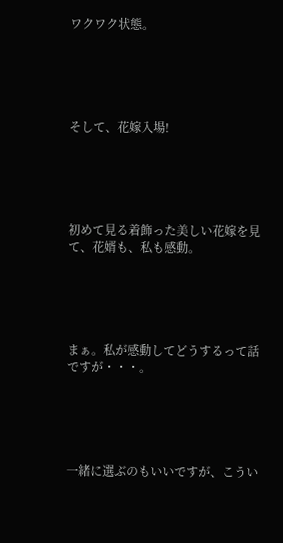ワクワク状態。





そして、花嫁入場!





初めて見る着飾った美しい花嫁を見て、花婿も、私も感動。





まぁ。私が感動してどうするって話ですが・・・。





一緒に選ぶのもいいですが、こうい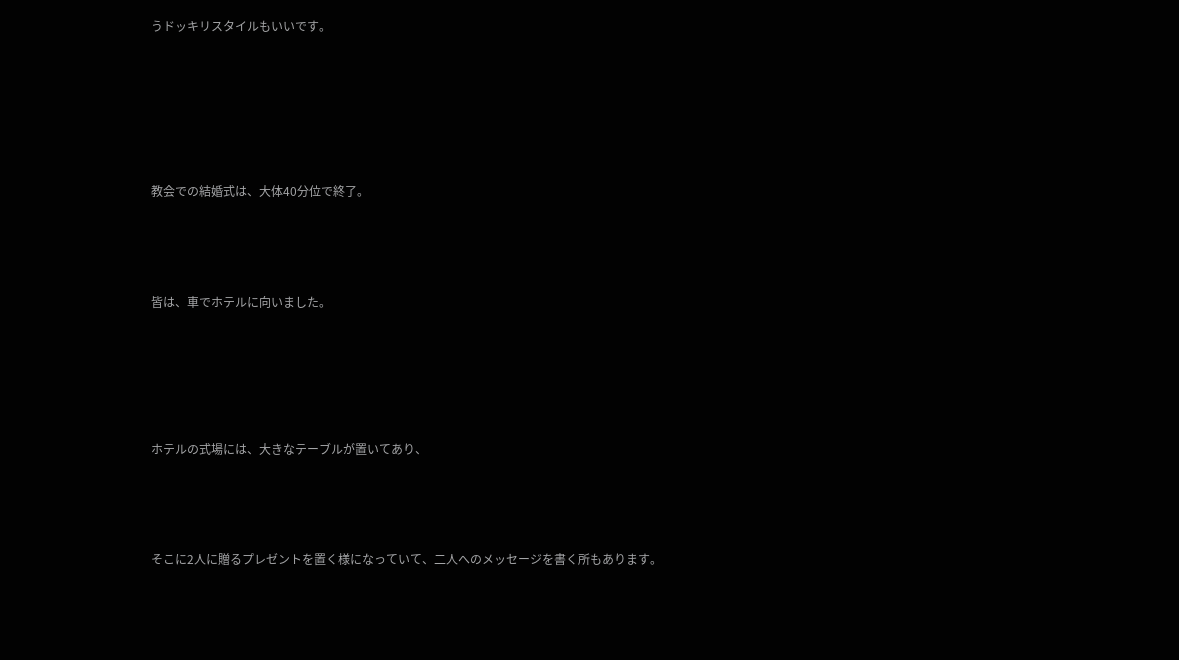うドッキリスタイルもいいです。








教会での結婚式は、大体40分位で終了。





皆は、車でホテルに向いました。







ホテルの式場には、大きなテーブルが置いてあり、





そこに2人に贈るプレゼントを置く様になっていて、二人へのメッセージを書く所もあります。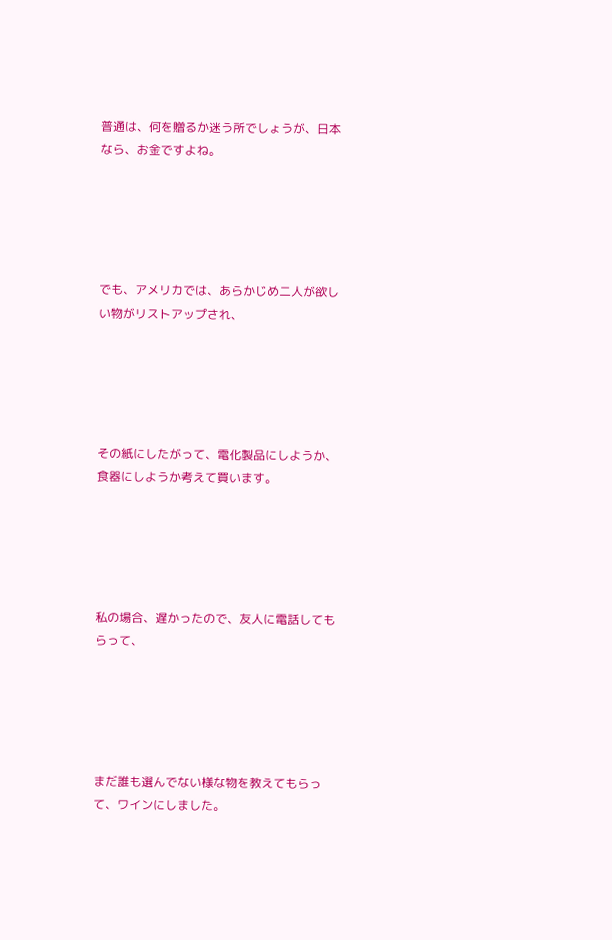普通は、何を贈るか迷う所でしょうが、日本なら、お金ですよね。





でも、アメリカでは、あらかじめ二人が欲しい物がリストアップされ、





その紙にしたがって、電化製品にしようか、食器にしようか考えて買います。





私の場合、遅かったので、友人に電話してもらって、





まだ誰も選んでない様な物を教えてもらって、ワインにしました。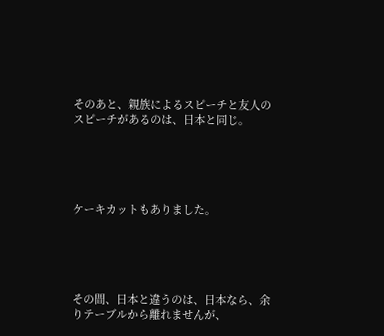そのあと、親族によるスピーチと友人のスピーチがあるのは、日本と同じ。





ケーキカットもありました。





その間、日本と違うのは、日本なら、余りテーブルから離れませんが、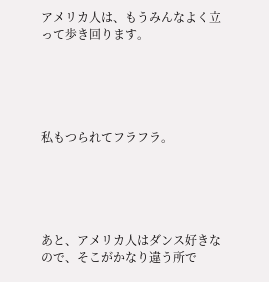アメリカ人は、もうみんなよく立って歩き回ります。





私もつられてフラフラ。





あと、アメリカ人はダンス好きなので、そこがかなり違う所で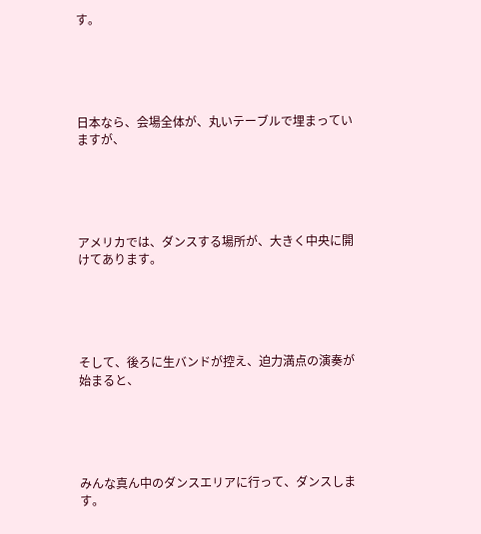す。





日本なら、会場全体が、丸いテーブルで埋まっていますが、





アメリカでは、ダンスする場所が、大きく中央に開けてあります。





そして、後ろに生バンドが控え、迫力満点の演奏が始まると、





みんな真ん中のダンスエリアに行って、ダンスします。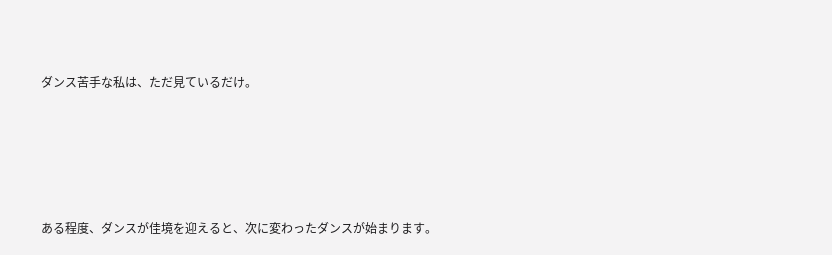ダンス苦手な私は、ただ見ているだけ。





ある程度、ダンスが佳境を迎えると、次に変わったダンスが始まります。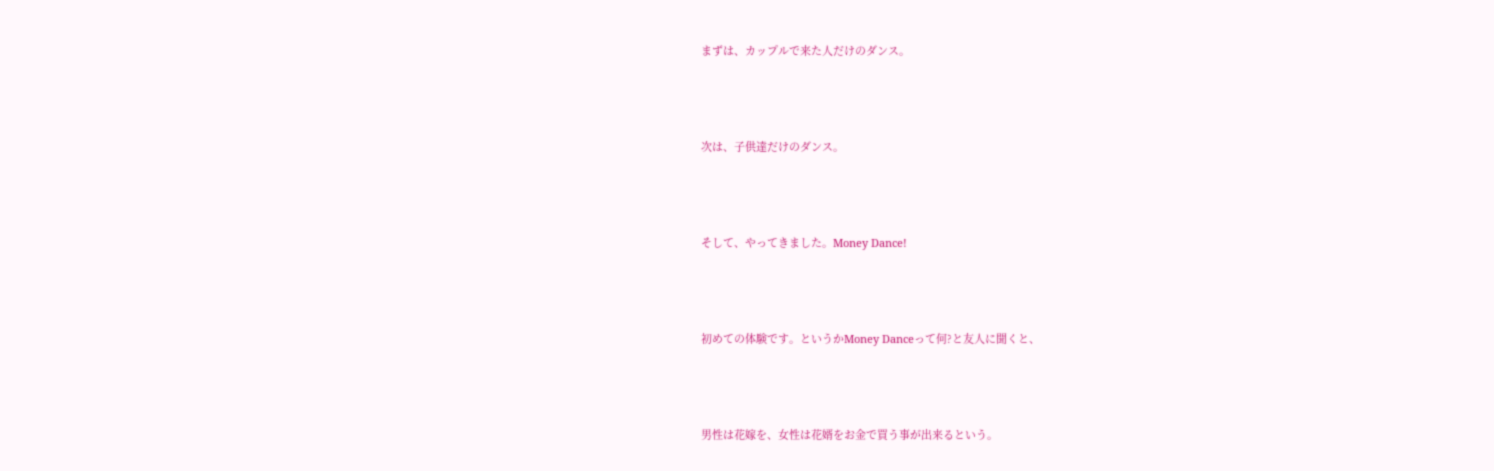まずは、カップルで来た人だけのダンス。





次は、子供達だけのダンス。





そして、やってきました。Money Dance!





初めての体験です。というかMoney Danceって何?と友人に聞くと、





男性は花嫁を、女性は花婿をお金で買う事が出来るという。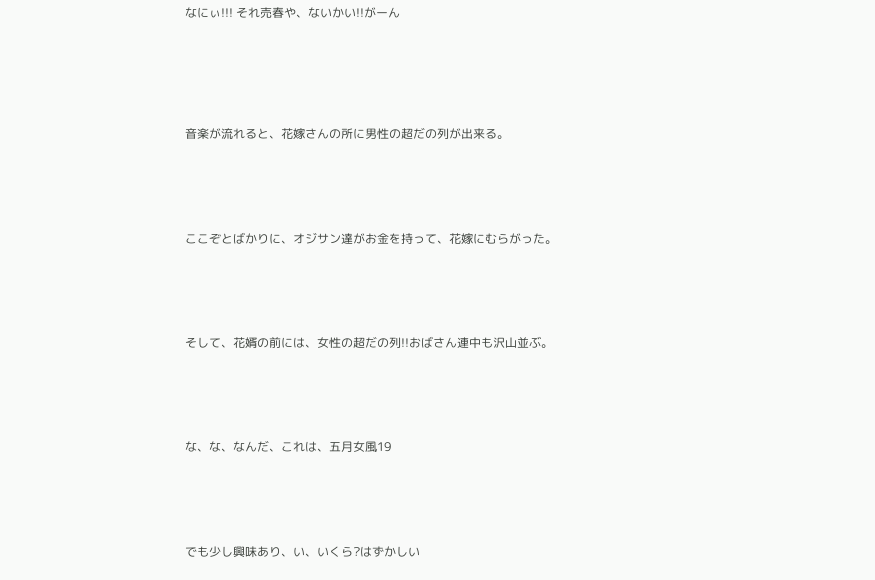なにぃ!!! それ売春や、ないかい!!がーん






音楽が流れると、花嫁さんの所に男性の超だの列が出来る。





ここぞとばかりに、オジサン達がお金を持って、花嫁にむらがった。





そして、花婿の前には、女性の超だの列!!おばさん連中も沢山並ぶ。





な、な、なんだ、これは、五月女風19





でも少し興味あり、い、いくら?はずかしい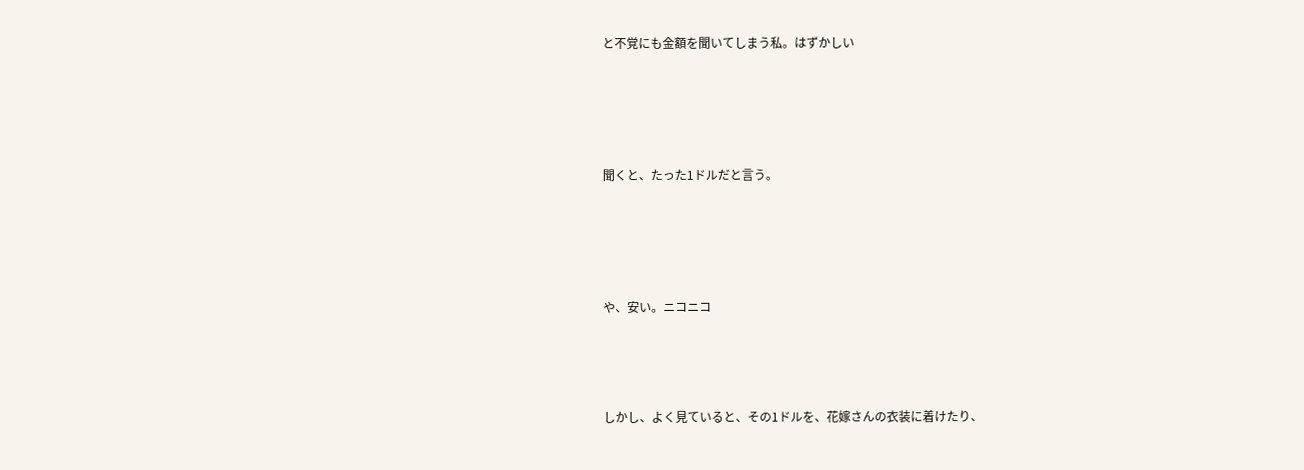と不覚にも金額を聞いてしまう私。はずかしい





聞くと、たった1ドルだと言う。





や、安い。ニコニコ




しかし、よく見ていると、その1ドルを、花嫁さんの衣装に着けたり、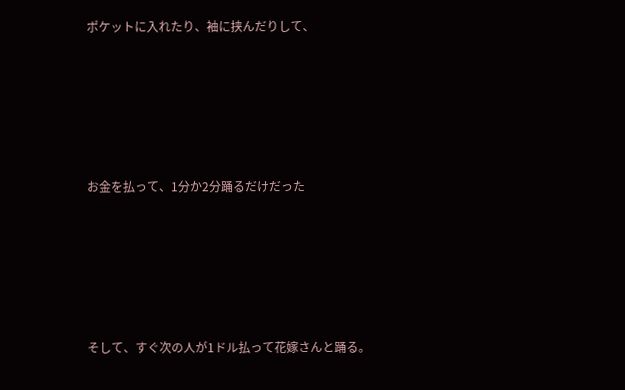ポケットに入れたり、袖に挟んだりして、





お金を払って、1分か2分踊るだけだった





そして、すぐ次の人が1ドル払って花嫁さんと踊る。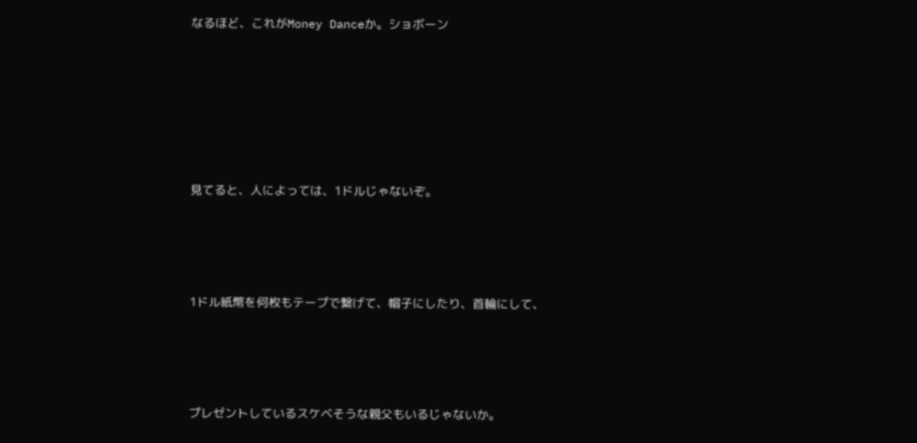なるほど、これがMoney Danceか。ショボーン








見てると、人によっては、1ドルじゃないぞ。





1ドル紙幣を何枚もテープで繋げて、帽子にしたり、首輪にして、





プレゼントしているスケベそうな親父もいるじゃないか。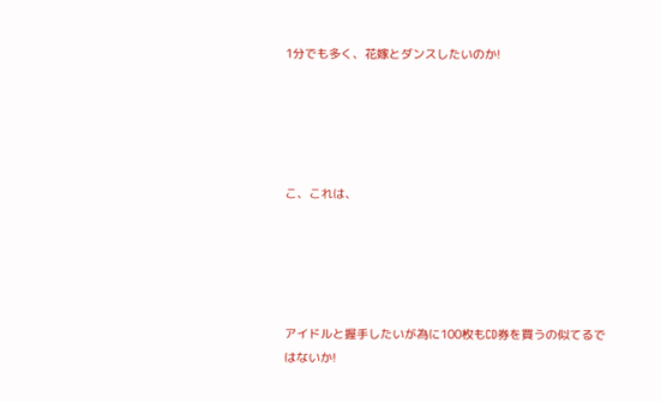1分でも多く、花嫁とダンスしたいのか!





こ、これは、





アイドルと握手したいが為に100枚もCD券を買うの似てるではないか!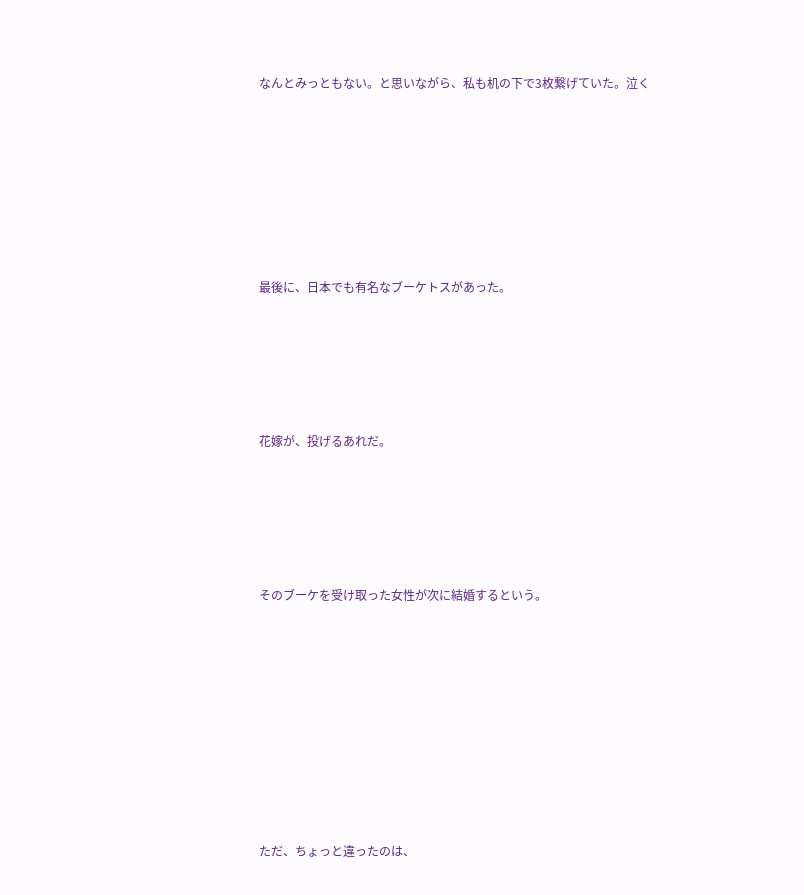なんとみっともない。と思いながら、私も机の下で3枚繋げていた。泣く







最後に、日本でも有名なブーケトスがあった。





花嫁が、投げるあれだ。





そのブーケを受け取った女性が次に結婚するという。









ただ、ちょっと違ったのは、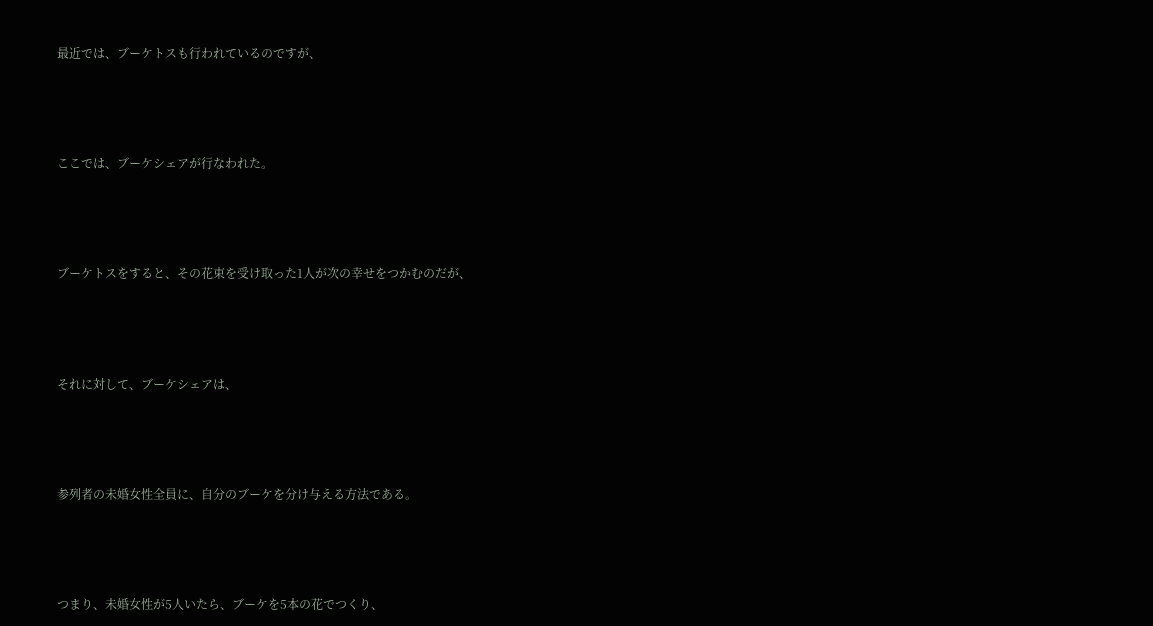最近では、ブーケトスも行われているのですが、





ここでは、ブーケシェアが行なわれた。





ブーケトスをすると、その花束を受け取った1人が次の幸せをつかむのだが、





それに対して、ブーケシェアは、





参列者の未婚女性全員に、自分のブーケを分け与える方法である。





つまり、未婚女性が5人いたら、ブーケを5本の花でつくり、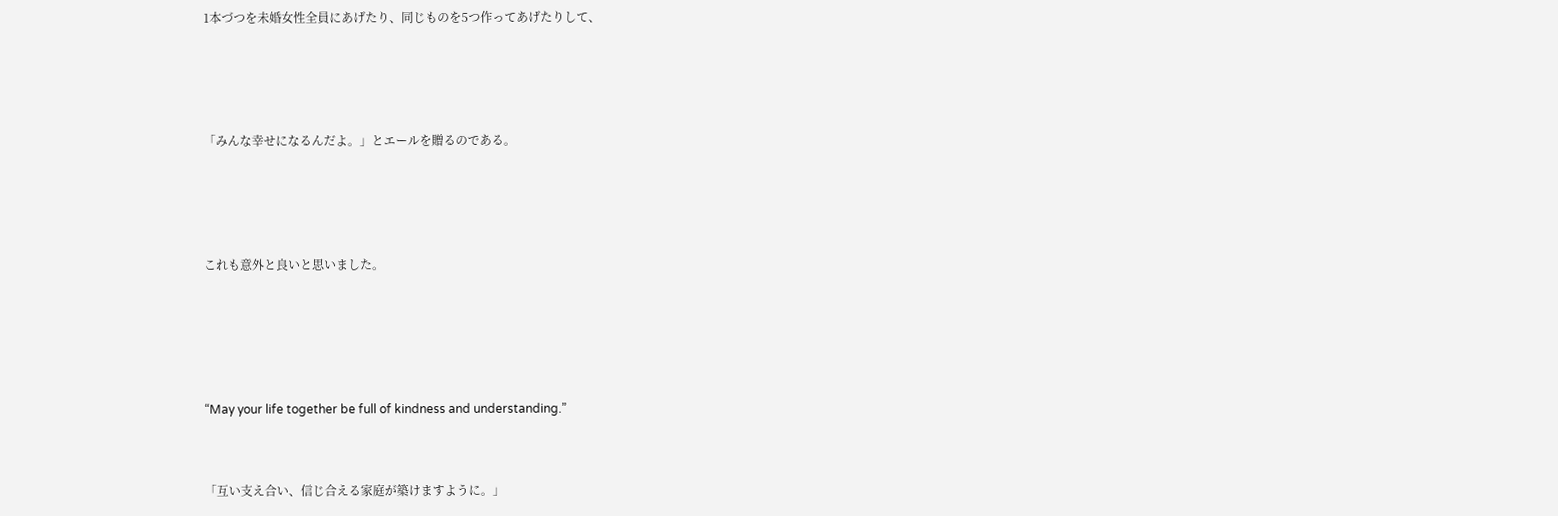1本づつを未婚女性全員にあげたり、同じものを5つ作ってあげたりして、





「みんな幸せになるんだよ。」とエールを贈るのである。





これも意外と良いと思いました。






“May your life together be full of kindness and understanding.”



「互い支え合い、信じ合える家庭が築けますように。」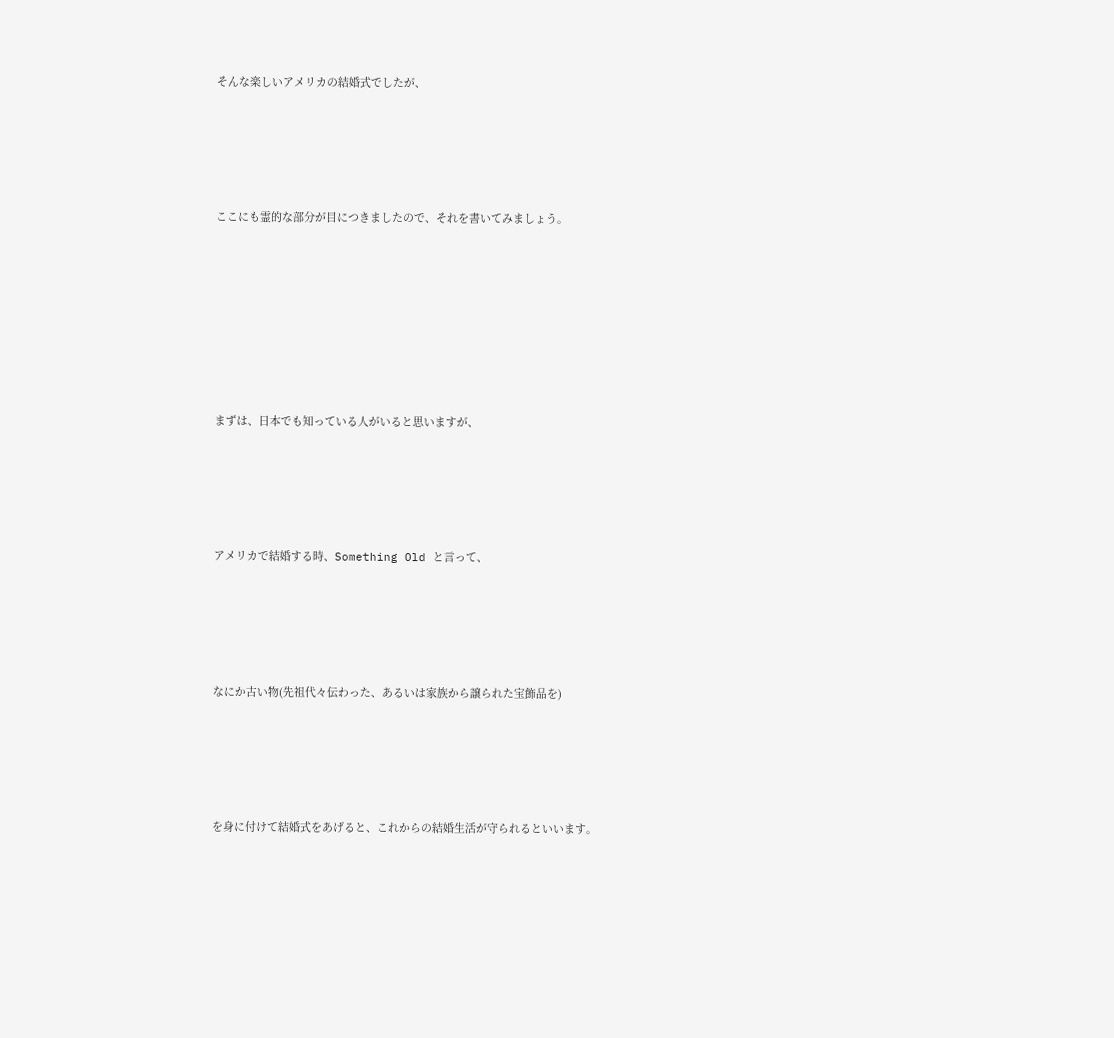そんな楽しいアメリカの結婚式でしたが、





ここにも霊的な部分が目につきましたので、それを書いてみましょう。








まずは、日本でも知っている人がいると思いますが、





アメリカで結婚する時、Something Old と言って、





なにか古い物(先祖代々伝わった、あるいは家族から譲られた宝飾品を)





を身に付けて結婚式をあげると、これからの結婚生活が守られるといいます。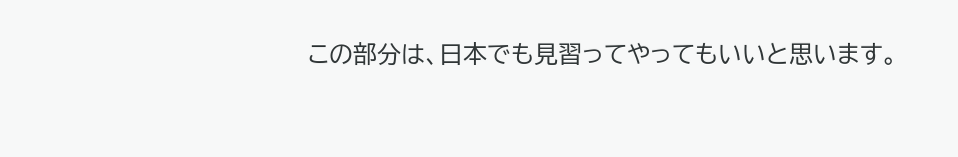この部分は、日本でも見習ってやってもいいと思います。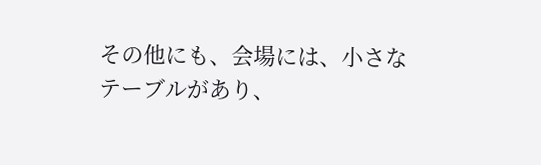その他にも、会場には、小さなテーブルがあり、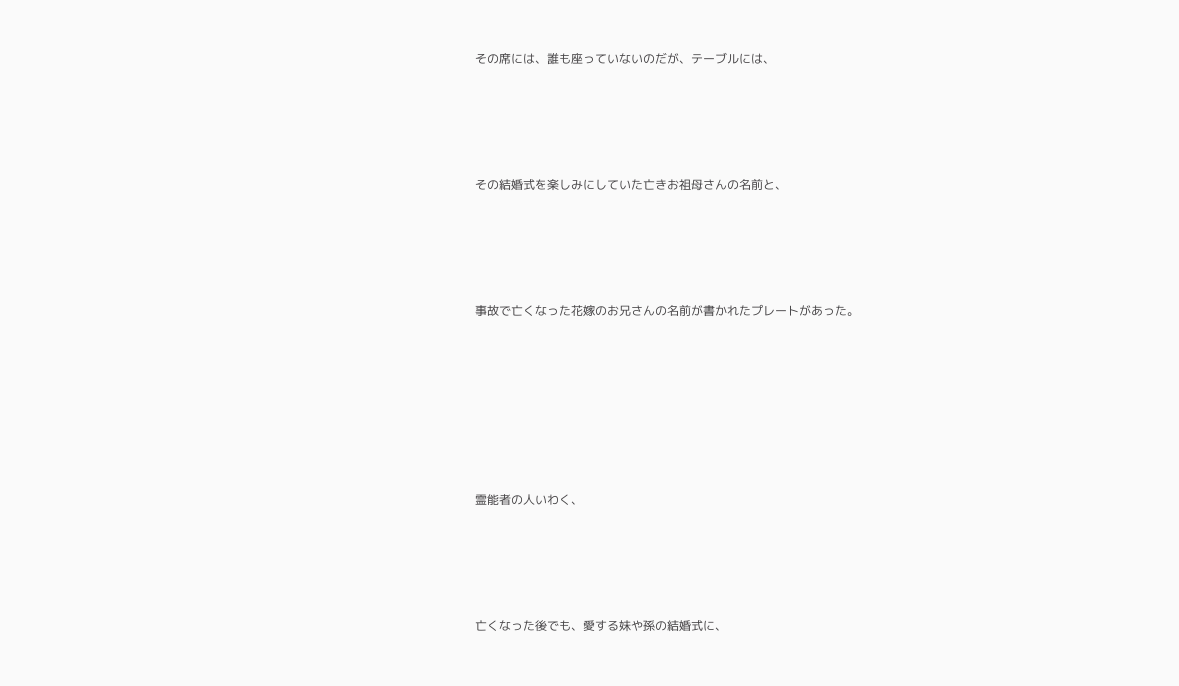その席には、誰も座っていないのだが、テーブルには、





その結婚式を楽しみにしていた亡きお祖母さんの名前と、





事故で亡くなった花嫁のお兄さんの名前が書かれたプレートがあった。








霊能者の人いわく、





亡くなった後でも、愛する妹や孫の結婚式に、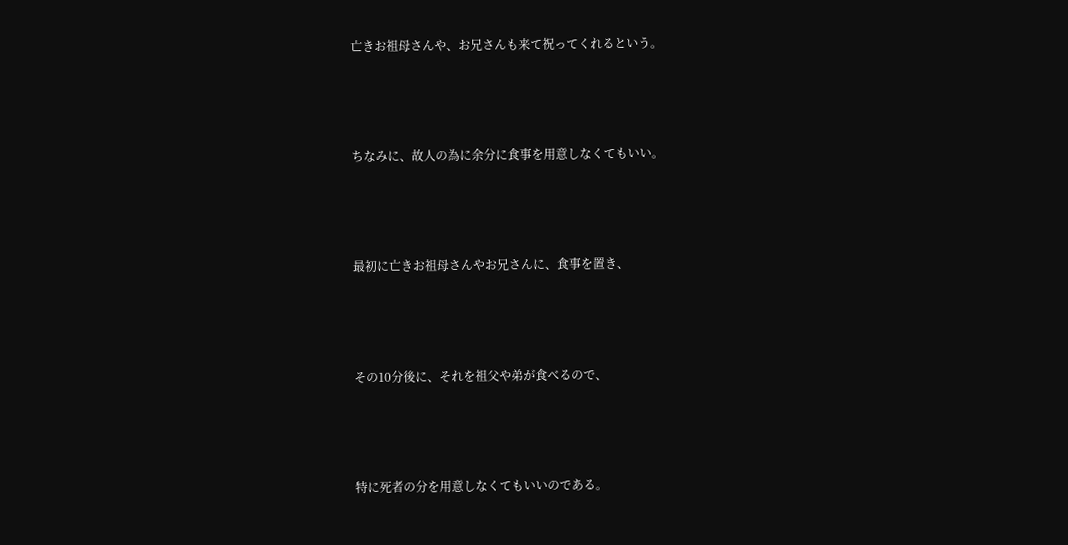亡きお祖母さんや、お兄さんも来て祝ってくれるという。





ちなみに、故人の為に余分に食事を用意しなくてもいい。





最初に亡きお祖母さんやお兄さんに、食事を置き、





その10分後に、それを祖父や弟が食べるので、





特に死者の分を用意しなくてもいいのである。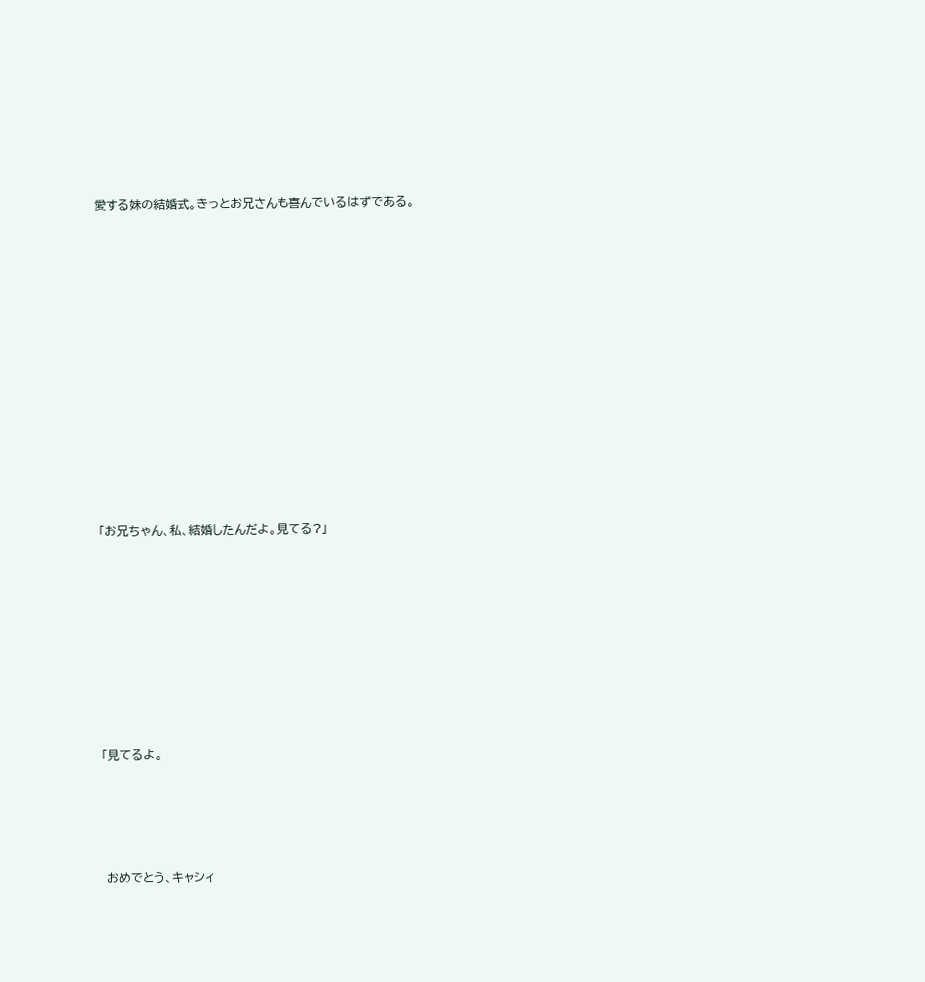愛する妹の結婚式。きっとお兄さんも喜んでいるはずである。















「お兄ちゃん、私、結婚したんだよ。見てる?」










「見てるよ。





 おめでとう、キャシィ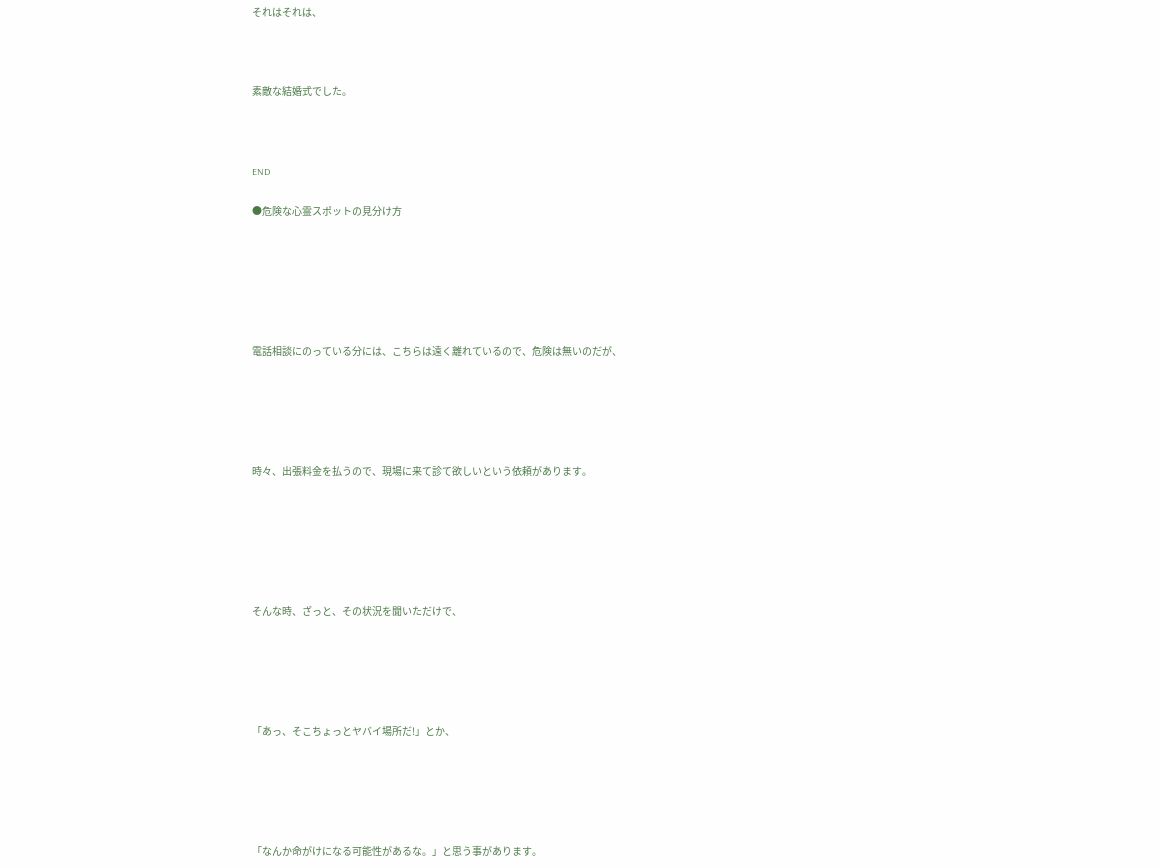それはそれは、



素敵な結婚式でした。



END

●危険な心霊スポットの見分け方






電話相談にのっている分には、こちらは遠く離れているので、危険は無いのだが、





時々、出張料金を払うので、現場に来て診て欲しいという依頼があります。






そんな時、ざっと、その状況を聞いただけで、





「あっ、そこちょっとヤバイ場所だ!」とか、





「なんか命がけになる可能性があるな。」と思う事があります。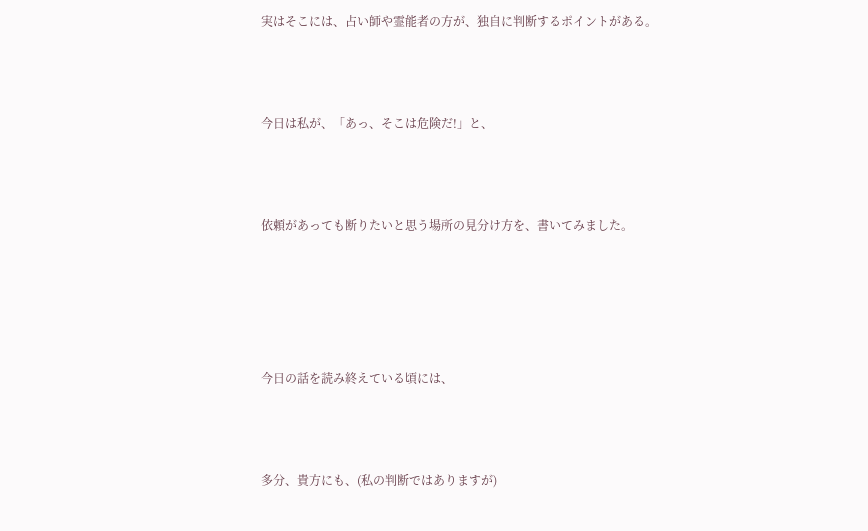実はそこには、占い師や霊能者の方が、独自に判断するポイントがある。





今日は私が、「あっ、そこは危険だ!」と、





依頼があっても断りたいと思う場所の見分け方を、書いてみました。








今日の話を読み終えている頃には、





多分、貴方にも、(私の判断ではありますが)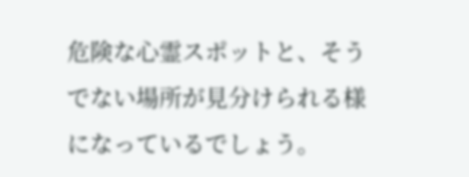危険な心霊スポットと、そうでない場所が見分けられる様になっているでしょう。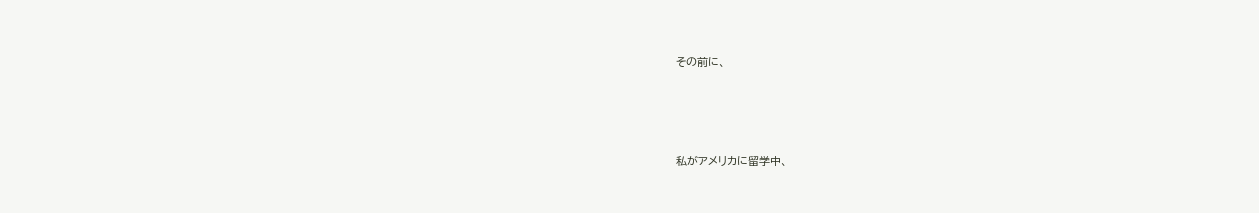その前に、





私がアメリカに留学中、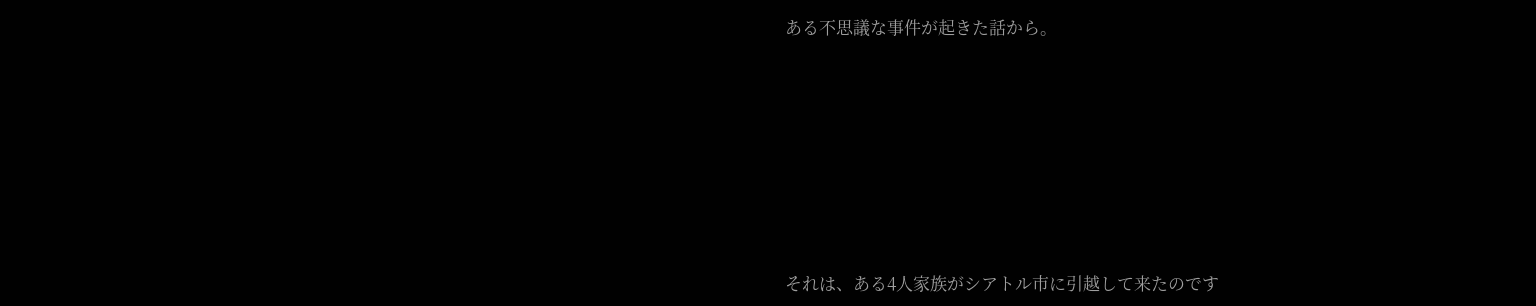ある不思議な事件が起きた話から。








それは、ある4人家族がシアトル市に引越して来たのです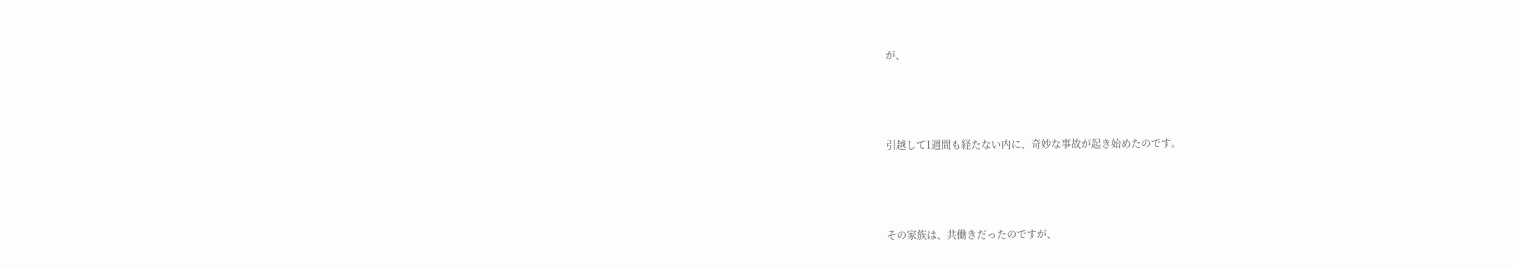が、





引越して1週間も経たない内に、奇妙な事故が起き始めたのです。





その家族は、共働きだったのですが、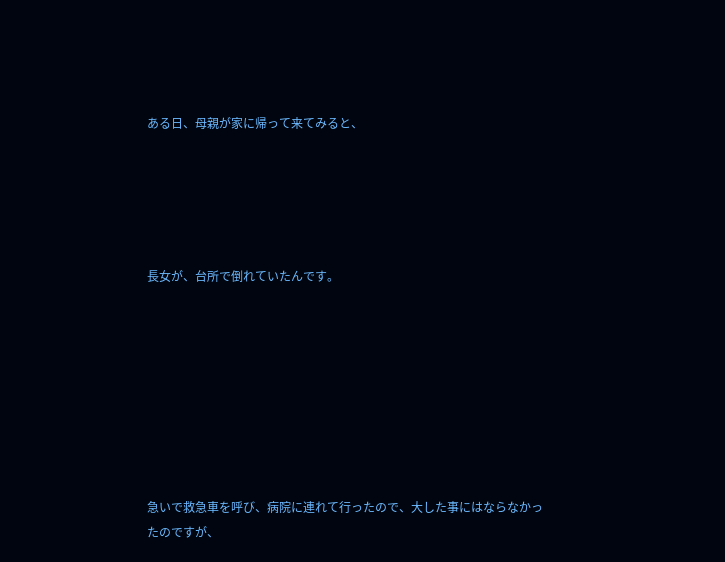ある日、母親が家に帰って来てみると、





長女が、台所で倒れていたんです。








急いで救急車を呼び、病院に連れて行ったので、大した事にはならなかったのですが、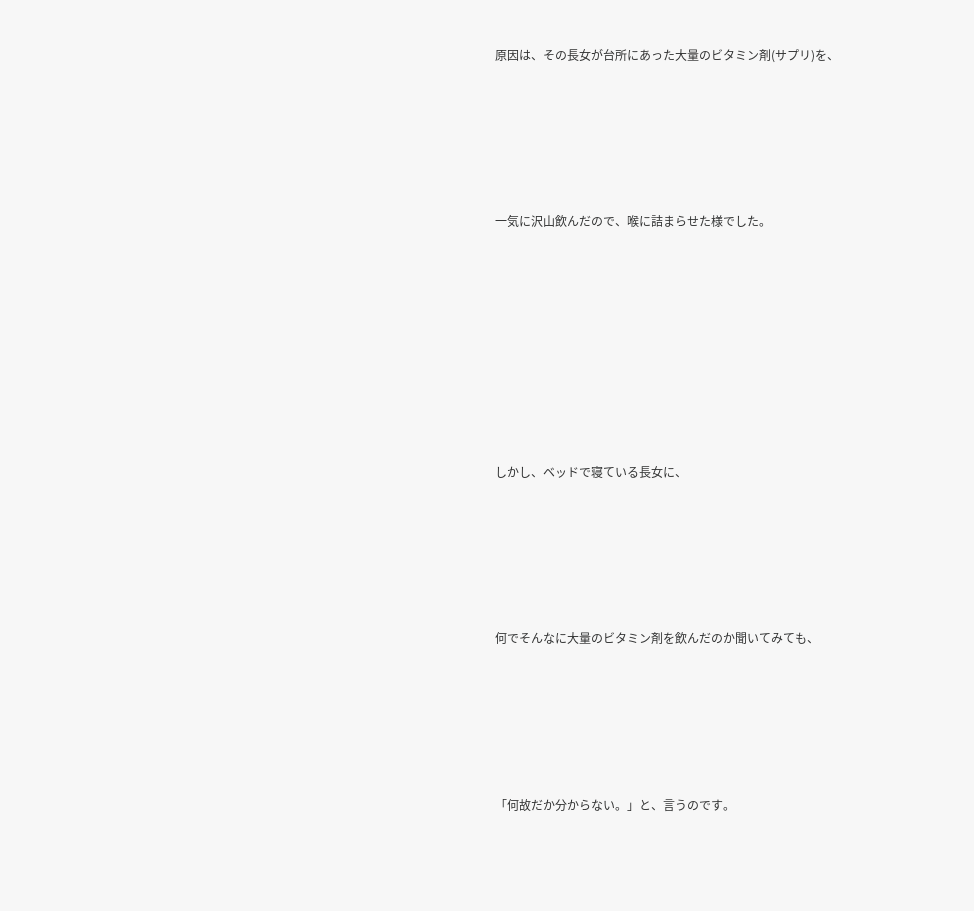原因は、その長女が台所にあった大量のビタミン剤(サプリ)を、





一気に沢山飲んだので、喉に詰まらせた様でした。








しかし、ベッドで寝ている長女に、





何でそんなに大量のビタミン剤を飲んだのか聞いてみても、





「何故だか分からない。」と、言うのです。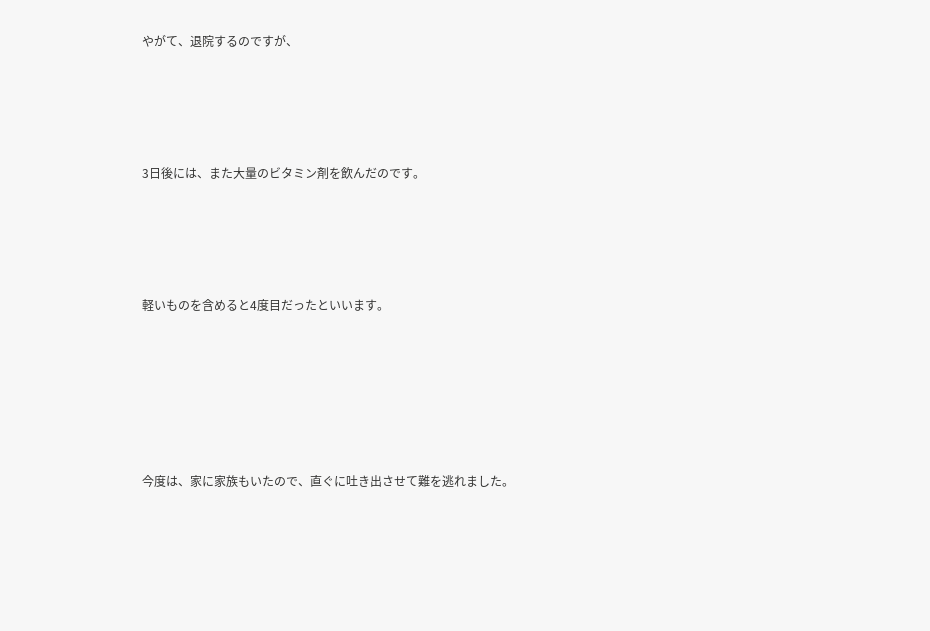やがて、退院するのですが、





3日後には、また大量のビタミン剤を飲んだのです。





軽いものを含めると4度目だったといいます。







今度は、家に家族もいたので、直ぐに吐き出させて難を逃れました。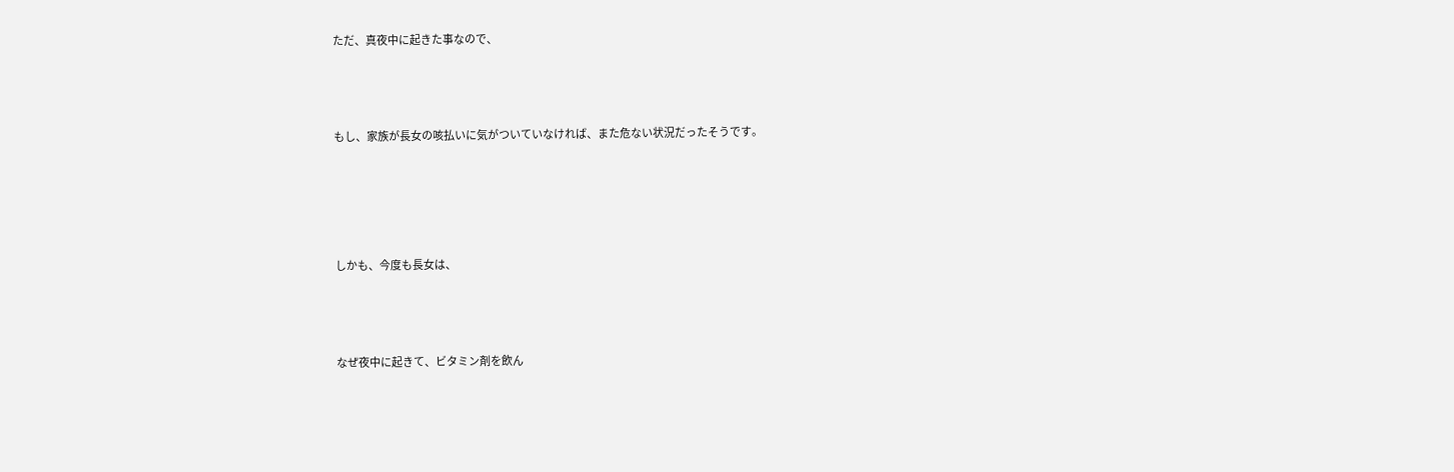ただ、真夜中に起きた事なので、





もし、家族が長女の咳払いに気がついていなければ、また危ない状況だったそうです。







しかも、今度も長女は、





なぜ夜中に起きて、ビタミン剤を飲ん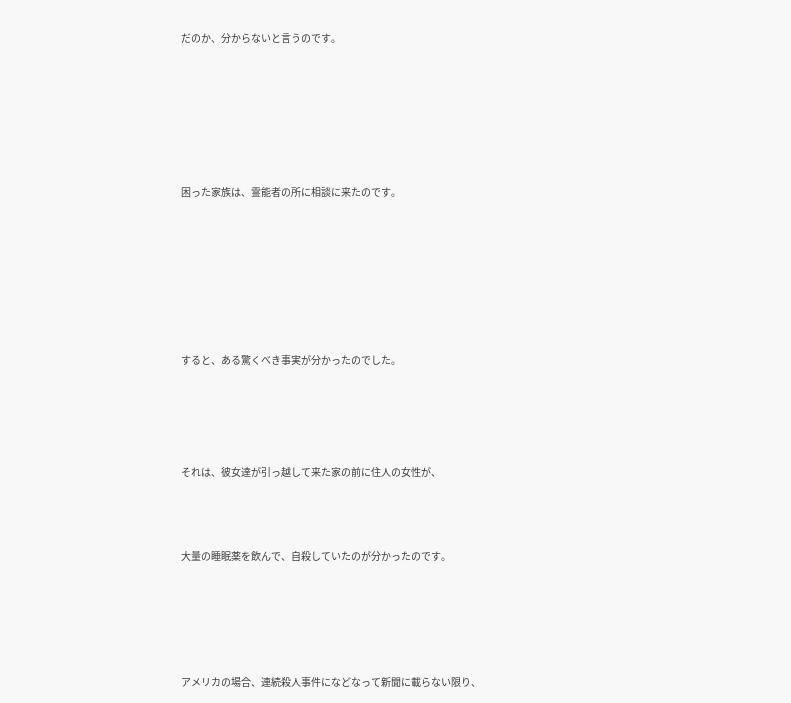だのか、分からないと言うのです。










困った家族は、霊能者の所に相談に来たのです。











すると、ある驚くべき事実が分かったのでした。







それは、彼女達が引っ越して来た家の前に住人の女性が、





大量の睡眠薬を飲んで、自殺していたのが分かったのです。








アメリカの場合、連続殺人事件になどなって新聞に載らない限り、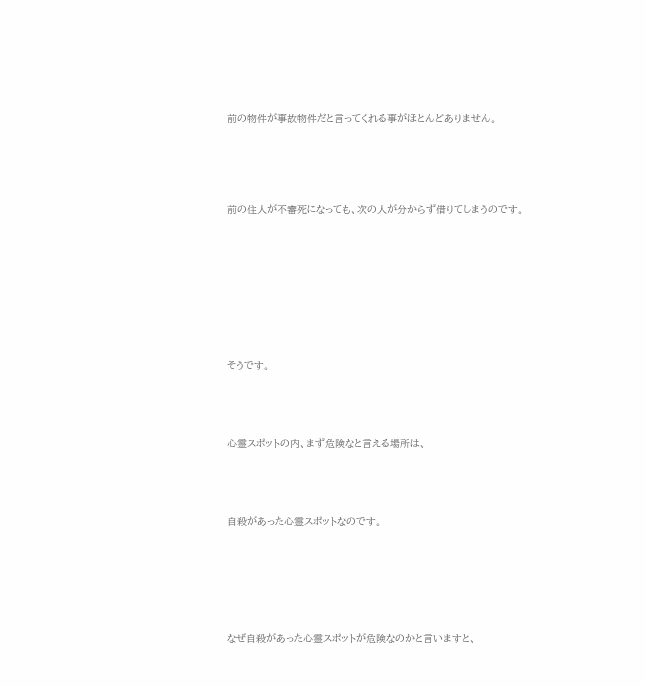前の物件が事故物件だと言ってくれる事がほとんどありません。






前の住人が不審死になっても、次の人が分からず借りてしまうのです。











そうです。





心霊スポットの内、まず危険なと言える場所は、





自殺があった心霊スポットなのです。








なぜ自殺があった心霊スポットが危険なのかと言いますと、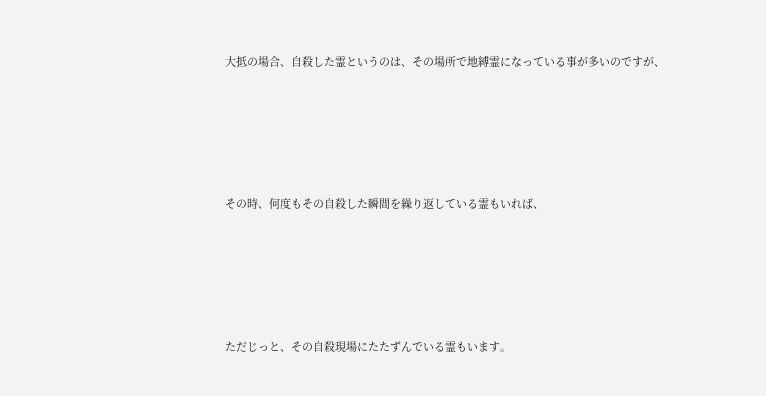大抵の場合、自殺した霊というのは、その場所で地縛霊になっている事が多いのですが、





その時、何度もその自殺した瞬間を繰り返している霊もいれば、





ただじっと、その自殺現場にたたずんでいる霊もいます。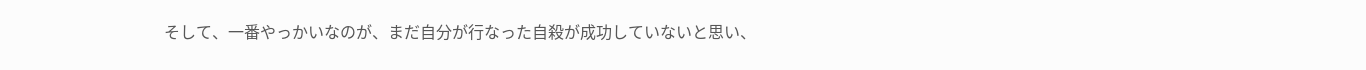そして、一番やっかいなのが、まだ自分が行なった自殺が成功していないと思い、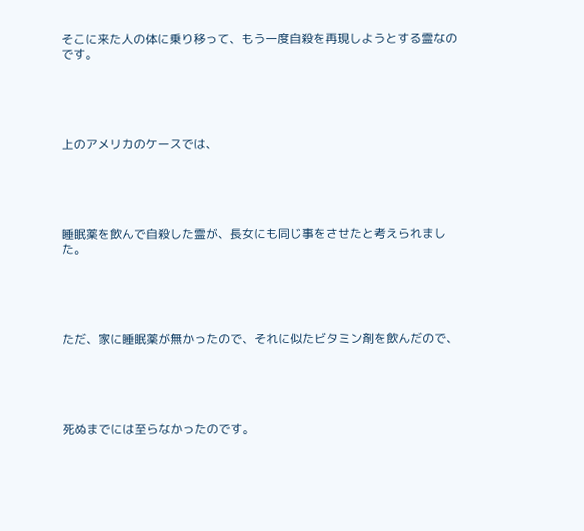そこに来た人の体に乗り移って、もう一度自殺を再現しようとする霊なのです。





上のアメリカのケースでは、





睡眠薬を飲んで自殺した霊が、長女にも同じ事をさせたと考えられました。





ただ、家に睡眠薬が無かったので、それに似たビタミン剤を飲んだので、





死ぬまでには至らなかったのです。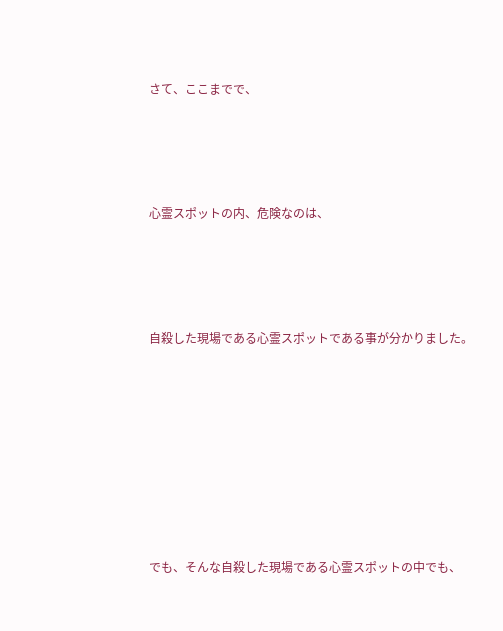さて、ここまでで、





心霊スポットの内、危険なのは、





自殺した現場である心霊スポットである事が分かりました。










でも、そんな自殺した現場である心霊スポットの中でも、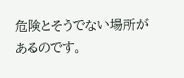危険とそうでない場所があるのです。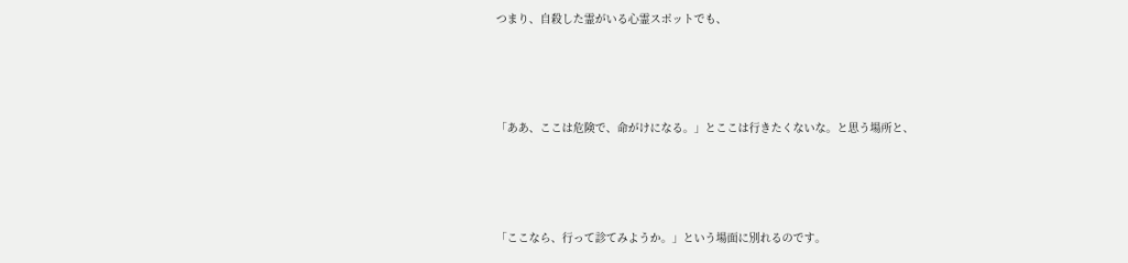つまり、自殺した霊がいる心霊スポットでも、





「ああ、ここは危険で、命がけになる。」とここは行きたくないな。と思う場所と、





「ここなら、行って診てみようか。」という場面に別れるのです。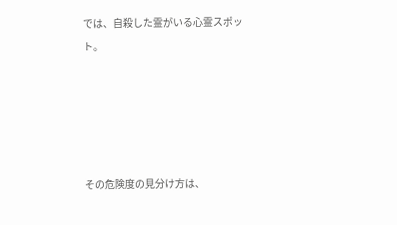では、自殺した霊がいる心霊スポット。





その危険度の見分け方は、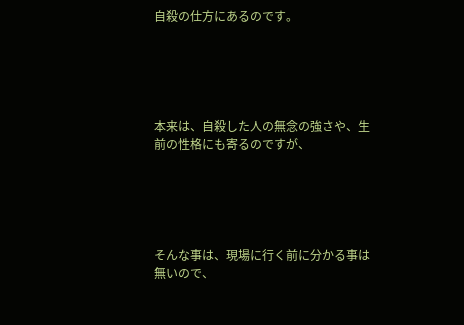自殺の仕方にあるのです。





本来は、自殺した人の無念の強さや、生前の性格にも寄るのですが、





そんな事は、現場に行く前に分かる事は無いので、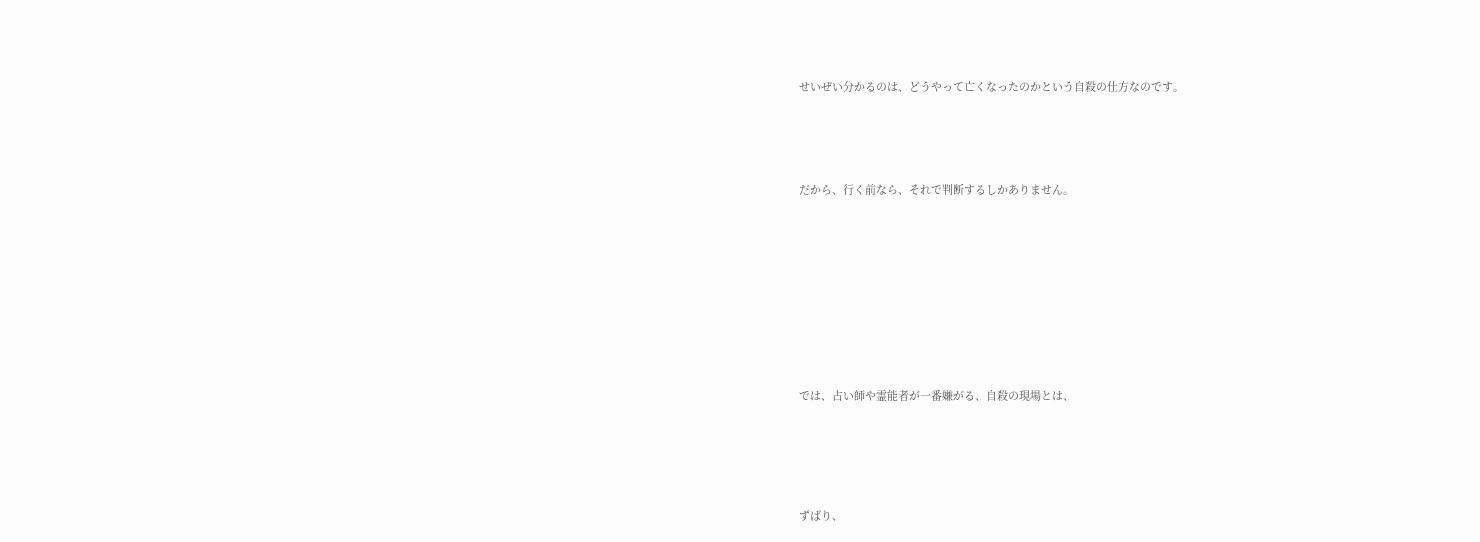せいぜい分かるのは、どうやって亡くなったのかという自殺の仕方なのです。





だから、行く前なら、それで判断するしかありません。











では、占い師や霊能者が一番嫌がる、自殺の現場とは、






ずばり、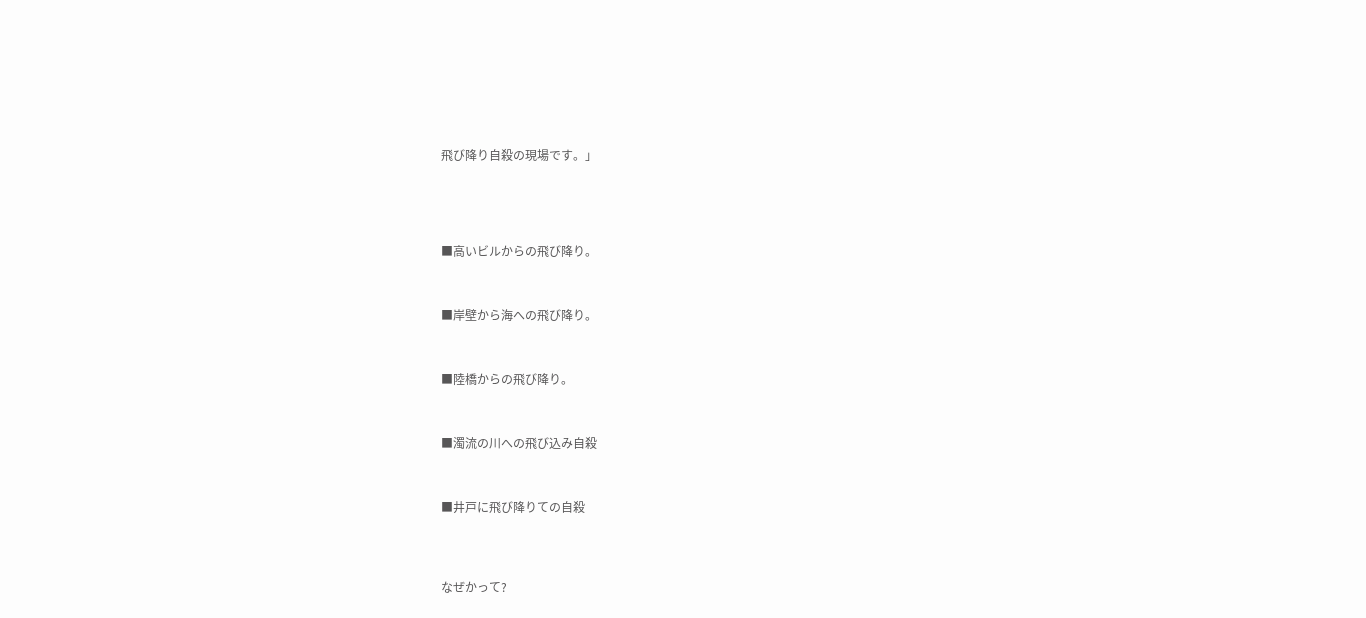飛び降り自殺の現場です。」





■高いビルからの飛び降り。



■岸壁から海への飛び降り。



■陸橋からの飛び降り。



■濁流の川への飛び込み自殺



■井戸に飛び降りての自殺




なぜかって?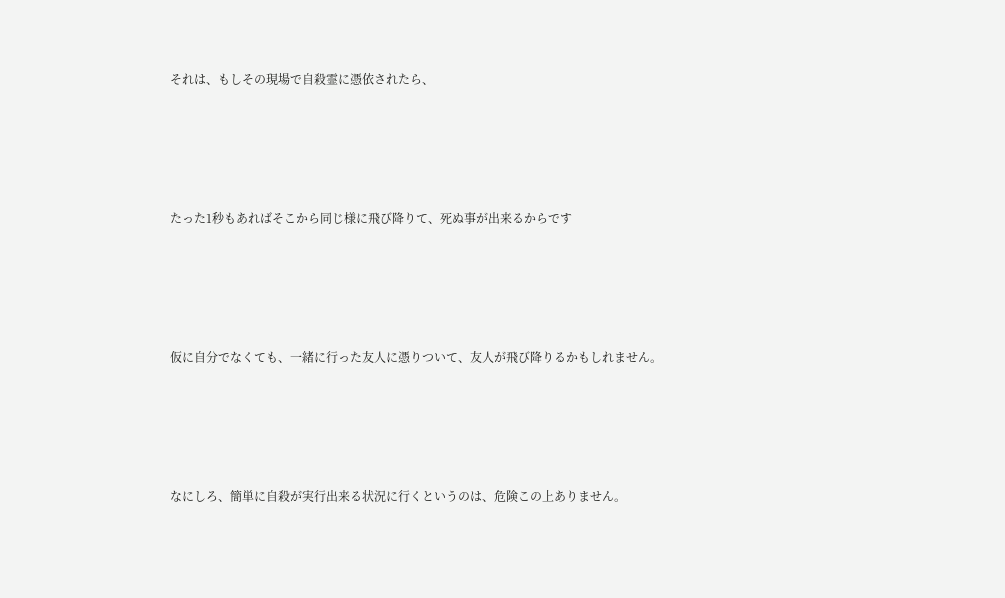それは、もしその現場で自殺霊に憑依されたら、





たった1秒もあればそこから同じ様に飛び降りて、死ぬ事が出来るからです





仮に自分でなくても、一緒に行った友人に憑りついて、友人が飛び降りるかもしれません。





なにしろ、簡単に自殺が実行出来る状況に行くというのは、危険この上ありません。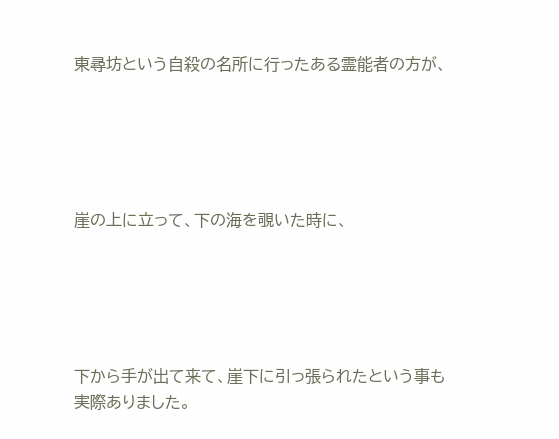東尋坊という自殺の名所に行ったある霊能者の方が、





崖の上に立って、下の海を覗いた時に、





下から手が出て来て、崖下に引っ張られたという事も実際ありました。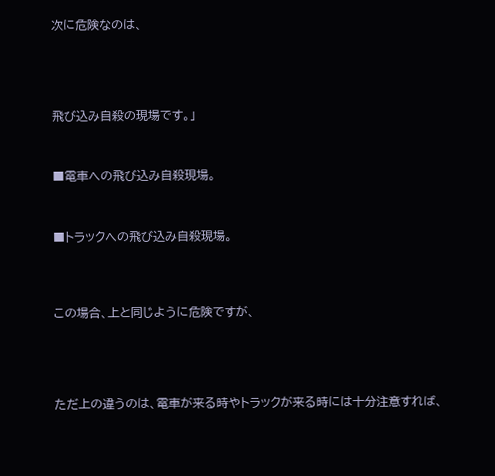次に危険なのは、





飛び込み自殺の現場です。」



■電車への飛び込み自殺現場。



■トラックへの飛び込み自殺現場。




この場合、上と同じように危険ですが、





ただ上の違うのは、電車が来る時やトラックが来る時には十分注意すれば、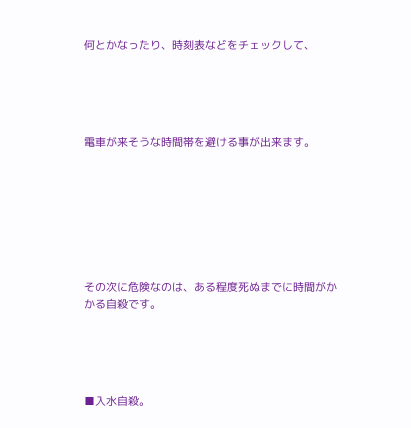何とかなったり、時刻表などをチェックして、





電車が来そうな時間帯を避ける事が出来ます。








その次に危険なのは、ある程度死ぬまでに時間がかかる自殺です。





■入水自殺。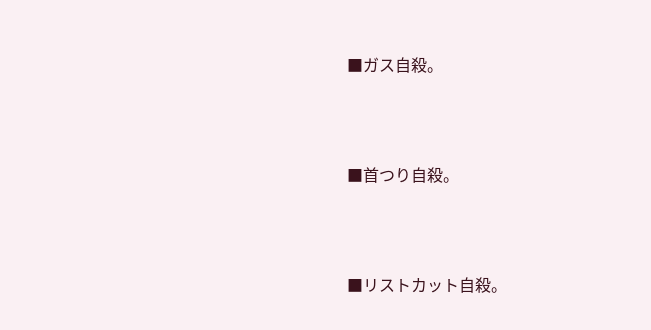■ガス自殺。



■首つり自殺。



■リストカット自殺。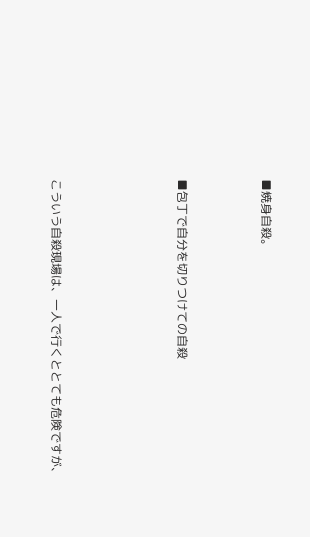■焼身自殺。



■包丁で自分を切りつけての自殺





こういう自殺現場は、一人で行くととても危険ですが、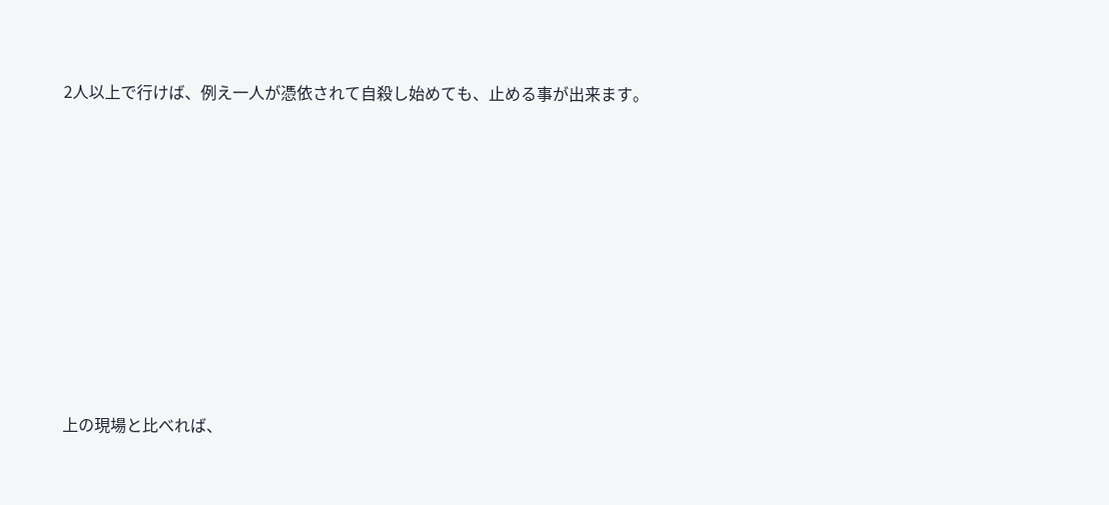2人以上で行けば、例え一人が憑依されて自殺し始めても、止める事が出来ます。









上の現場と比べれば、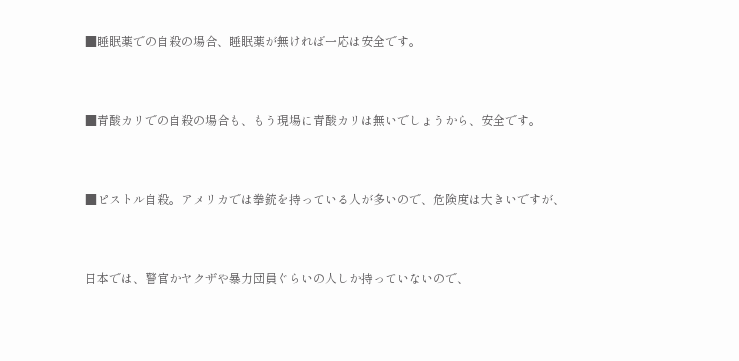■睡眠薬での自殺の場合、睡眠薬が無ければ一応は安全です。



■青酸カリでの自殺の場合も、もう現場に青酸カリは無いでしょうから、安全です。



■ピストル自殺。アメリカでは拳銃を持っている人が多いので、危険度は大きいですが、



日本では、警官かヤクザや暴力団員ぐらいの人しか持っていないので、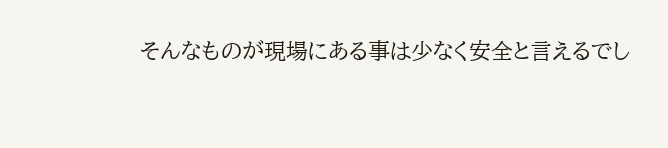そんなものが現場にある事は少なく安全と言えるでし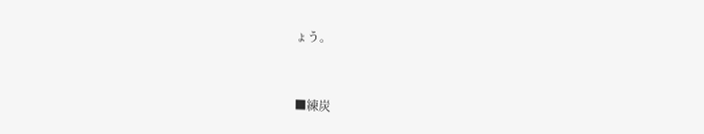ょう。



■練炭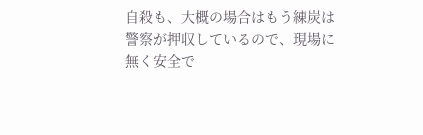自殺も、大概の場合はもう練炭は警察が押収しているので、現場に無く安全で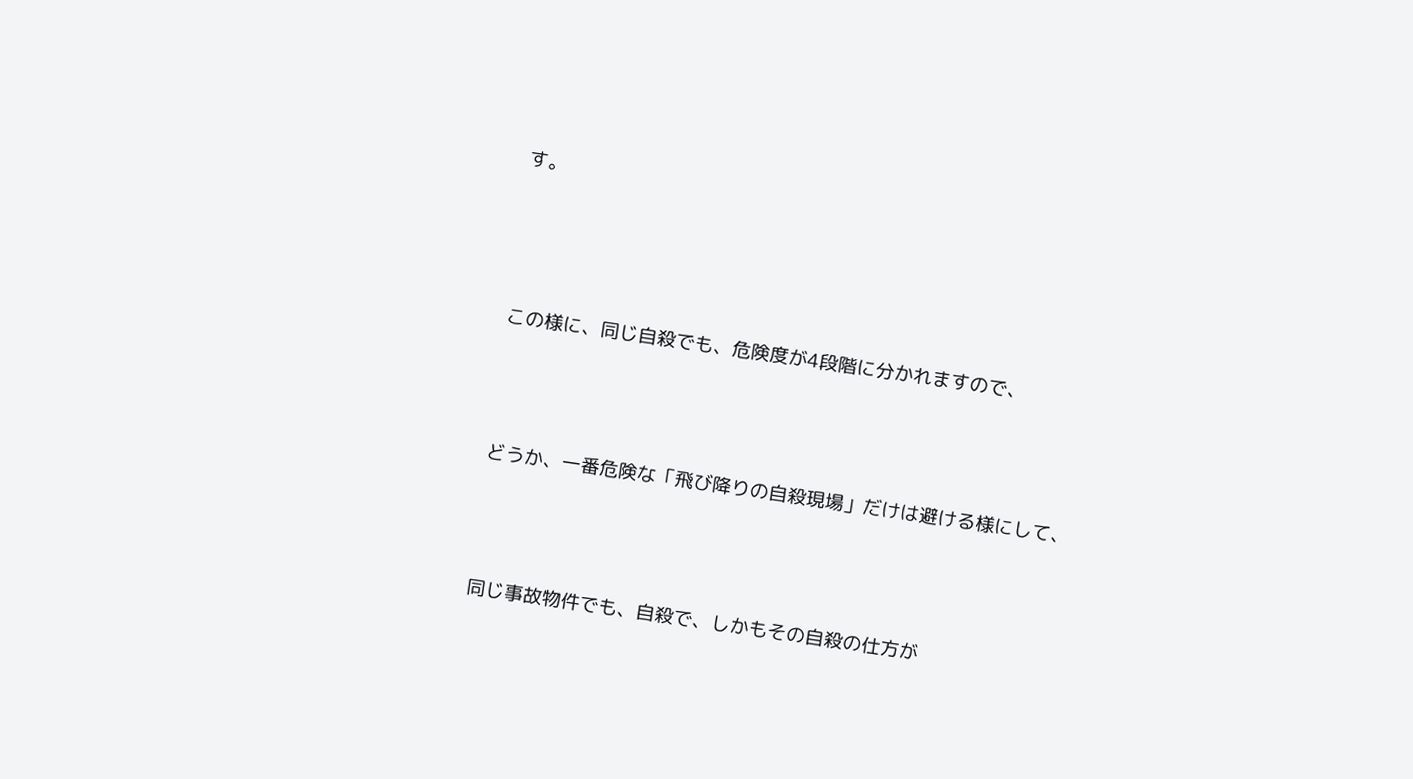す。






この様に、同じ自殺でも、危険度が4段階に分かれますので、





どうか、一番危険な「飛び降りの自殺現場」だけは避ける様にして、





同じ事故物件でも、自殺で、しかもその自殺の仕方が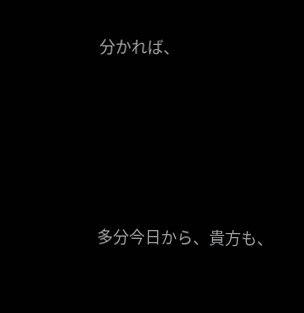分かれば、





多分今日から、貴方も、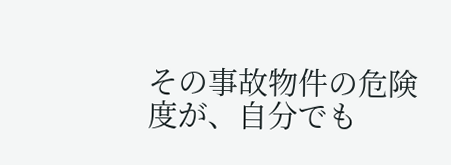その事故物件の危険度が、自分でも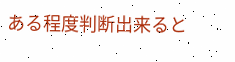ある程度判断出来ると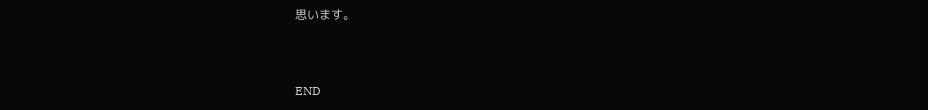思います。



END